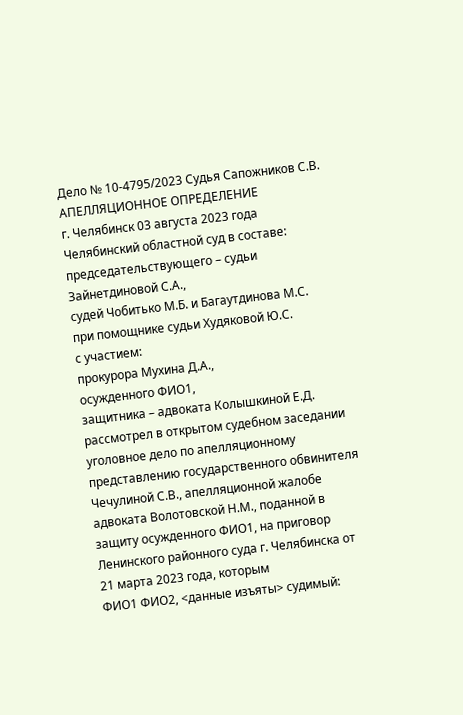Дело № 10-4795/2023 Судья Сапожников С.В.
АПЕЛЛЯЦИОННОЕ ОПРЕДЕЛЕНИЕ
г. Челябинск 03 августа 2023 года
Челябинский областной суд в составе:
председательствующего – судьи Зайнетдиновой С.А.,
судей Чобитько М.Б. и Багаутдинова М.С.
при помощнике судьи Худяковой Ю.С.
с участием:
прокурора Мухина Д.А.,
осужденного ФИО1,
защитника – адвоката Колышкиной Е.Д.
рассмотрел в открытом судебном заседании уголовное дело по апелляционному представлению государственного обвинителя Чечулиной С.В., апелляционной жалобе адвоката Волотовской Н.М., поданной в защиту осужденного ФИО1, на приговор Ленинского районного суда г. Челябинска от 21 марта 2023 года, которым
ФИО1 ФИО2, <данные изъяты> судимый: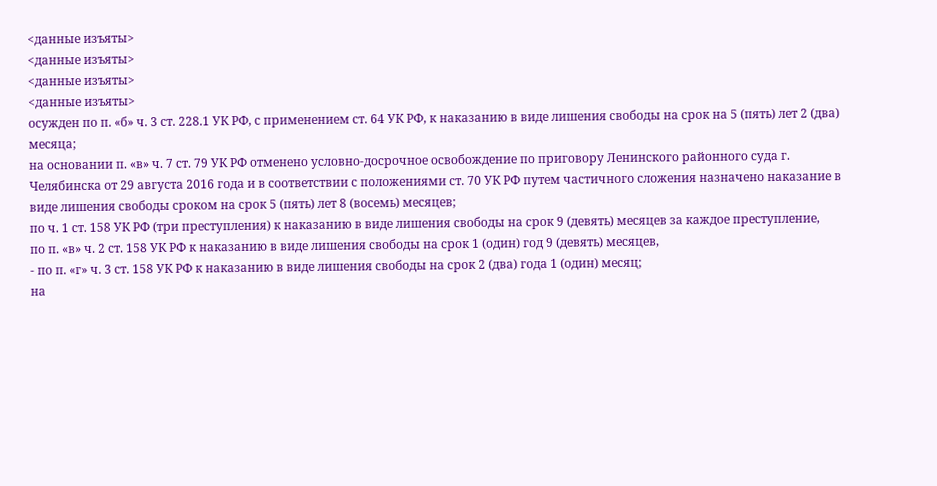<данные изъяты>
<данные изъяты>
<данные изъяты>
<данные изъяты>
осужден по п. «б» ч. 3 ст. 228.1 УК РФ, с применением ст. 64 УК РФ, к наказанию в виде лишения свободы на срок на 5 (пять) лет 2 (два) месяца;
на основании п. «в» ч. 7 ст. 79 УК РФ отменено условно-досрочное освобождение по приговору Ленинского районного суда г. Челябинска от 29 августа 2016 года и в соответствии с положениями ст. 70 УК РФ путем частичного сложения назначено наказание в виде лишения свободы сроком на срок 5 (пять) лет 8 (восемь) месяцев;
по ч. 1 ст. 158 УК РФ (три преступления) к наказанию в виде лишения свободы на срок 9 (девять) месяцев за каждое преступление,
по п. «в» ч. 2 ст. 158 УК РФ к наказанию в виде лишения свободы на срок 1 (один) год 9 (девять) месяцев,
- по п. «г» ч. 3 ст. 158 УК РФ к наказанию в виде лишения свободы на срок 2 (два) года 1 (один) месяц;
на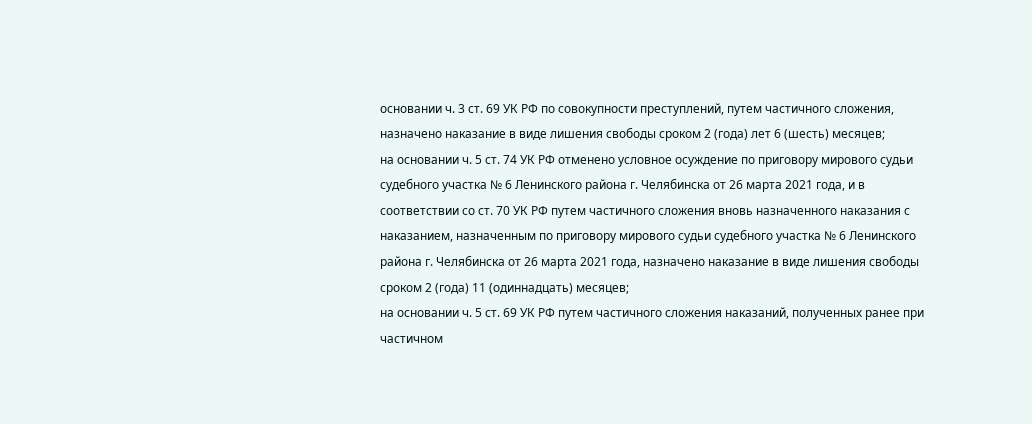основании ч. 3 ст. 69 УК РФ по совокупности преступлений, путем частичного сложения, назначено наказание в виде лишения свободы сроком 2 (года) лет 6 (шесть) месяцев;
на основании ч. 5 ст. 74 УК РФ отменено условное осуждение по приговору мирового судьи судебного участка № 6 Ленинского района г. Челябинска от 26 марта 2021 года, и в соответствии со ст. 70 УК РФ путем частичного сложения вновь назначенного наказания с наказанием, назначенным по приговору мирового судьи судебного участка № 6 Ленинского района г. Челябинска от 26 марта 2021 года, назначено наказание в виде лишения свободы сроком 2 (года) 11 (одиннадцать) месяцев;
на основании ч. 5 ст. 69 УК РФ путем частичного сложения наказаний, полученных ранее при частичном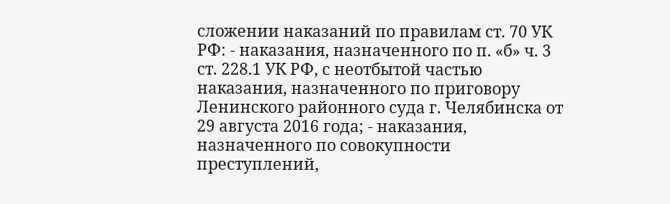сложении наказаний по правилам ст. 70 УК РФ: - наказания, назначенного по п. «б» ч. 3 ст. 228.1 УК РФ, с неотбытой частью наказания, назначенного по приговору Ленинского районного суда г. Челябинска от 29 августа 2016 года; - наказания, назначенного по совокупности преступлений,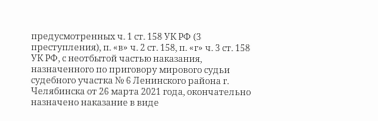предусмотренных ч. 1 ст. 158 УК РФ (3 преступления), п. «в» ч. 2 ст. 158, п. «г» ч. 3 ст. 158 УК РФ, с неотбытой частью наказания, назначенного по приговору мирового судьи судебного участка № 6 Ленинского района г. Челябинска от 26 марта 2021 года, окончательно назначено наказание в виде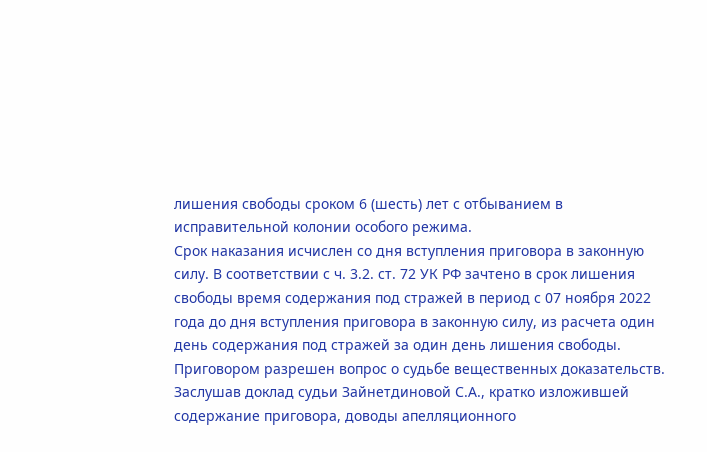лишения свободы сроком 6 (шесть) лет с отбыванием в исправительной колонии особого режима.
Срок наказания исчислен со дня вступления приговора в законную силу. В соответствии с ч. 3.2. ст. 72 УК РФ зачтено в срок лишения свободы время содержания под стражей в период с 07 ноября 2022 года до дня вступления приговора в законную силу, из расчета один день содержания под стражей за один день лишения свободы.
Приговором разрешен вопрос о судьбе вещественных доказательств.
Заслушав доклад судьи Зайнетдиновой С.А., кратко изложившей содержание приговора, доводы апелляционного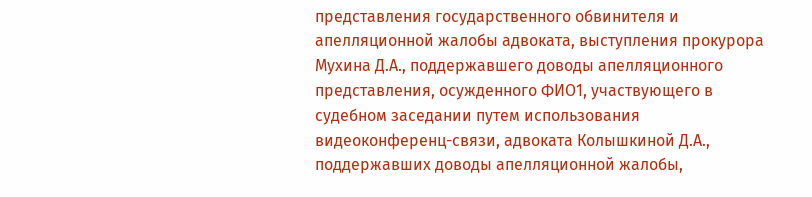представления государственного обвинителя и апелляционной жалобы адвоката, выступления прокурора Мухина Д.А., поддержавшего доводы апелляционного представления, осужденного ФИО1, участвующего в судебном заседании путем использования видеоконференц-связи, адвоката Колышкиной Д.А., поддержавших доводы апелляционной жалобы,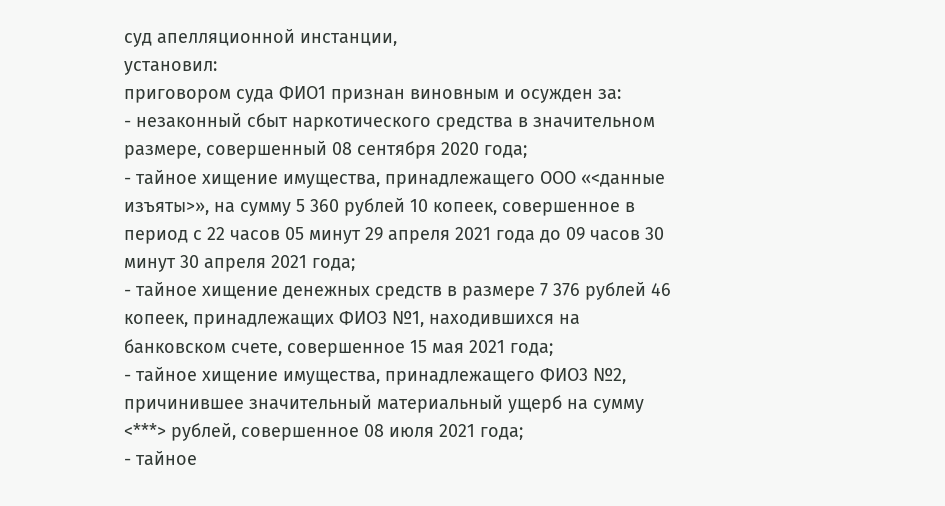суд апелляционной инстанции,
установил:
приговором суда ФИО1 признан виновным и осужден за:
- незаконный сбыт наркотического средства в значительном размере, совершенный 08 сентября 2020 года;
- тайное хищение имущества, принадлежащего ООО «<данные изъяты>», на сумму 5 360 рублей 10 копеек, совершенное в период с 22 часов 05 минут 29 апреля 2021 года до 09 часов 30 минут 30 апреля 2021 года;
- тайное хищение денежных средств в размере 7 376 рублей 46 копеек, принадлежащих ФИО3 №1, находившихся на банковском счете, совершенное 15 мая 2021 года;
- тайное хищение имущества, принадлежащего ФИО3 №2, причинившее значительный материальный ущерб на сумму <***> рублей, совершенное 08 июля 2021 года;
- тайное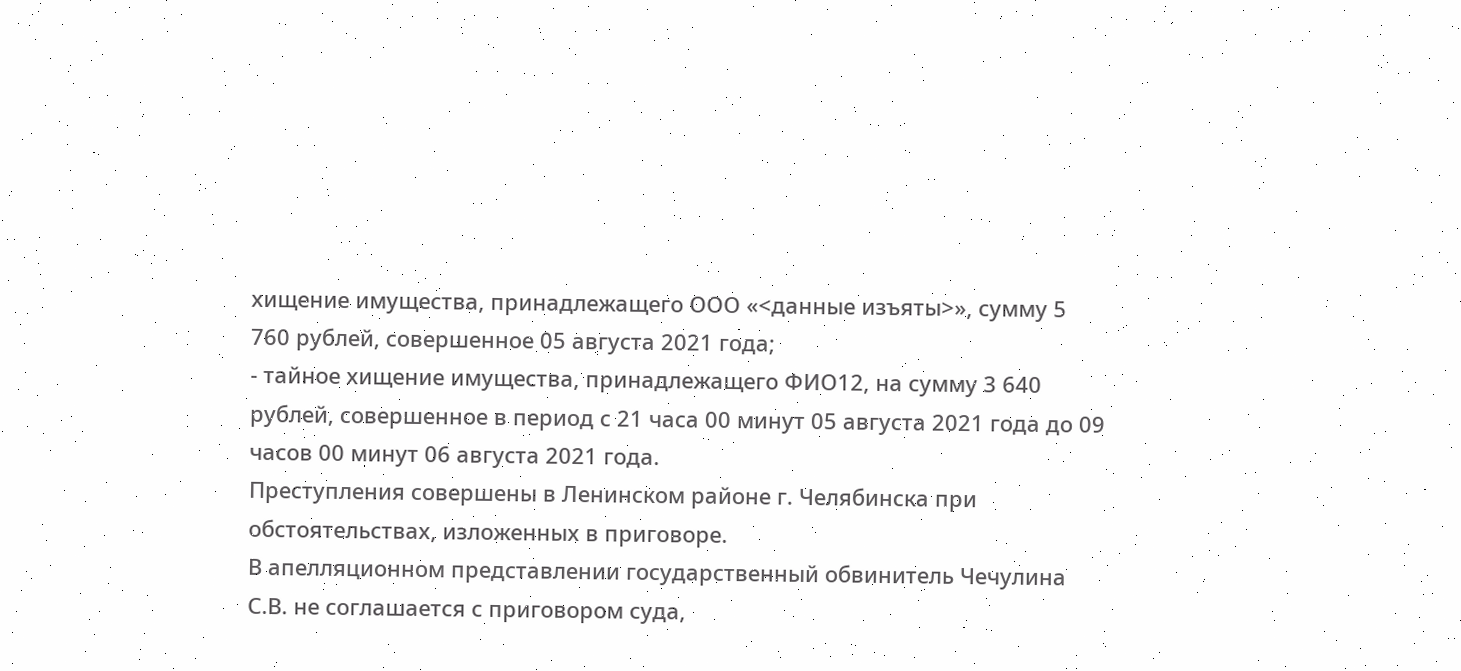хищение имущества, принадлежащего ООО «<данные изъяты>», сумму 5 760 рублей, совершенное 05 августа 2021 года;
- тайное хищение имущества, принадлежащего ФИО12, на сумму 3 640 рублей, совершенное в период с 21 часа 00 минут 05 августа 2021 года до 09 часов 00 минут 06 августа 2021 года.
Преступления совершены в Ленинском районе г. Челябинска при обстоятельствах, изложенных в приговоре.
В апелляционном представлении государственный обвинитель Чечулина С.В. не соглашается с приговором суда,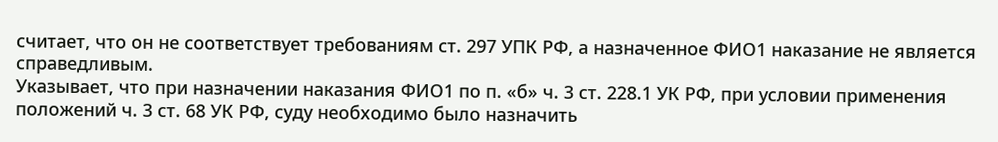считает, что он не соответствует требованиям ст. 297 УПК РФ, а назначенное ФИО1 наказание не является справедливым.
Указывает, что при назначении наказания ФИО1 по п. «б» ч. 3 ст. 228.1 УК РФ, при условии применения положений ч. 3 ст. 68 УК РФ, суду необходимо было назначить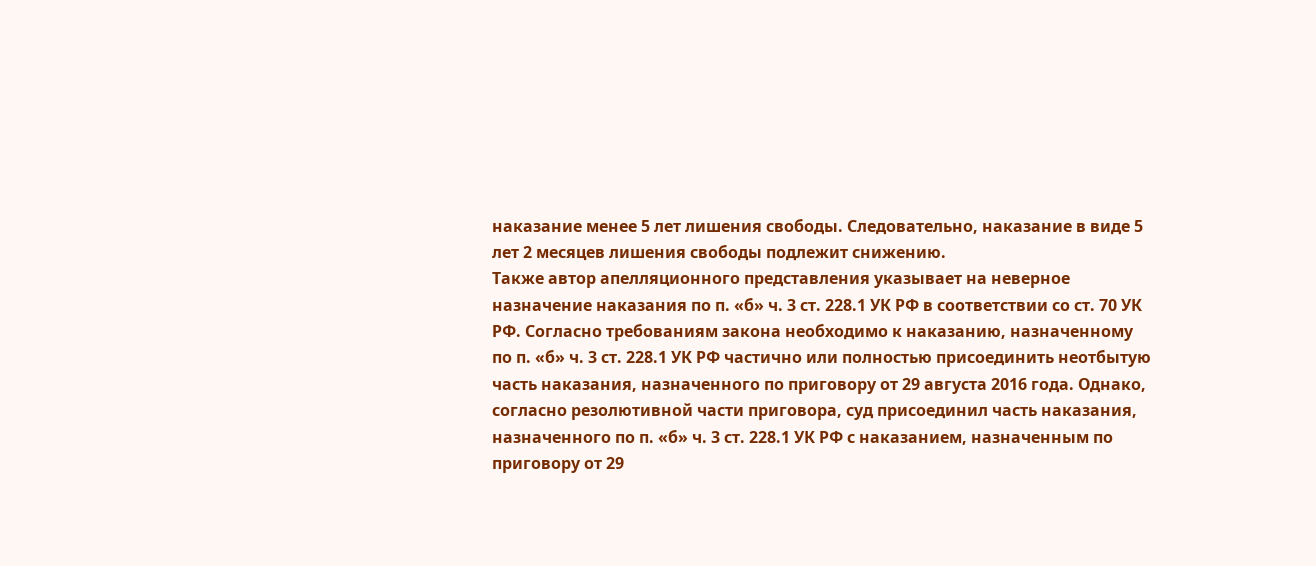наказание менее 5 лет лишения свободы. Следовательно, наказание в виде 5 лет 2 месяцев лишения свободы подлежит снижению.
Также автор апелляционного представления указывает на неверное назначение наказания по п. «б» ч. 3 ст. 228.1 УК РФ в соответствии со ст. 70 УК РФ. Согласно требованиям закона необходимо к наказанию, назначенному по п. «б» ч. 3 ст. 228.1 УК РФ частично или полностью присоединить неотбытую часть наказания, назначенного по приговору от 29 августа 2016 года. Однако, согласно резолютивной части приговора, суд присоединил часть наказания, назначенного по п. «б» ч. 3 ст. 228.1 УК РФ с наказанием, назначенным по приговору от 29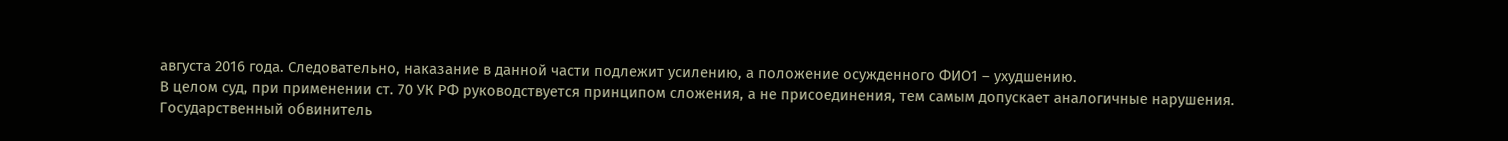августа 2016 года. Следовательно, наказание в данной части подлежит усилению, а положение осужденного ФИО1 – ухудшению.
В целом суд, при применении ст. 70 УК РФ руководствуется принципом сложения, а не присоединения, тем самым допускает аналогичные нарушения.
Государственный обвинитель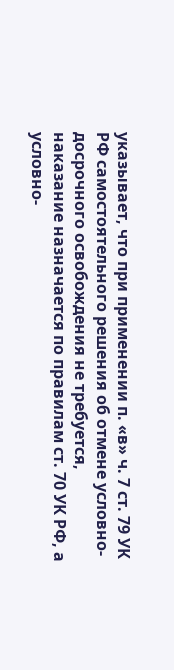указывает, что при применении п. «в» ч. 7 ст. 79 УК РФ самостоятельного решения об отмене условно-досрочного освобождения не требуется, наказание назначается по правилам ст. 70 УК РФ, а условно-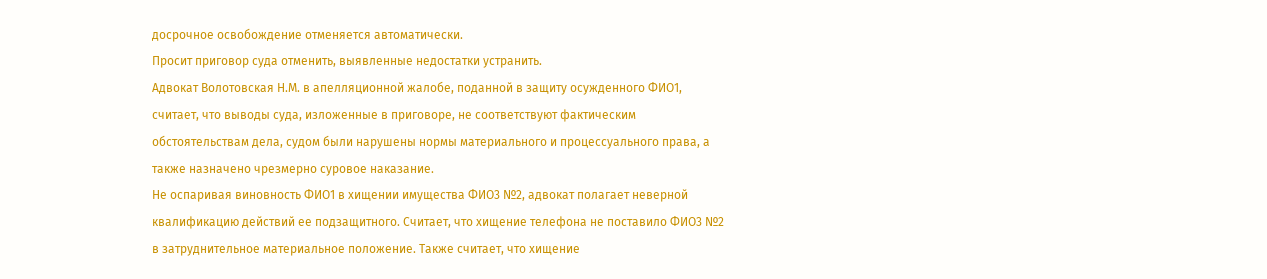досрочное освобождение отменяется автоматически.
Просит приговор суда отменить, выявленные недостатки устранить.
Адвокат Волотовская Н.М. в апелляционной жалобе, поданной в защиту осужденного ФИО1, считает, что выводы суда, изложенные в приговоре, не соответствуют фактическим обстоятельствам дела, судом были нарушены нормы материального и процессуального права, а также назначено чрезмерно суровое наказание.
Не оспаривая виновность ФИО1 в хищении имущества ФИО3 №2, адвокат полагает неверной квалификацию действий ее подзащитного. Считает, что хищение телефона не поставило ФИО3 №2 в затруднительное материальное положение. Также считает, что хищение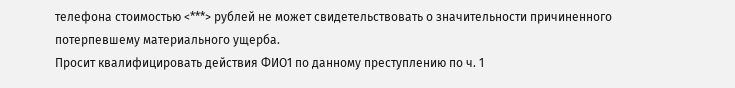телефона стоимостью <***> рублей не может свидетельствовать о значительности причиненного потерпевшему материального ущерба.
Просит квалифицировать действия ФИО1 по данному преступлению по ч. 1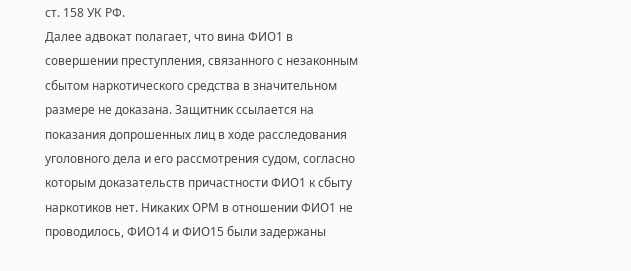ст. 158 УК РФ.
Далее адвокат полагает, что вина ФИО1 в совершении преступления, связанного с незаконным сбытом наркотического средства в значительном размере не доказана. Защитник ссылается на показания допрошенных лиц в ходе расследования уголовного дела и его рассмотрения судом, согласно которым доказательств причастности ФИО1 к сбыту наркотиков нет. Никаких ОРМ в отношении ФИО1 не проводилось, ФИО14 и ФИО15 были задержаны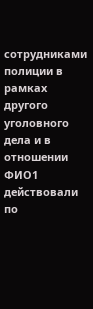сотрудниками полиции в рамках другого уголовного дела и в отношении ФИО1 действовали по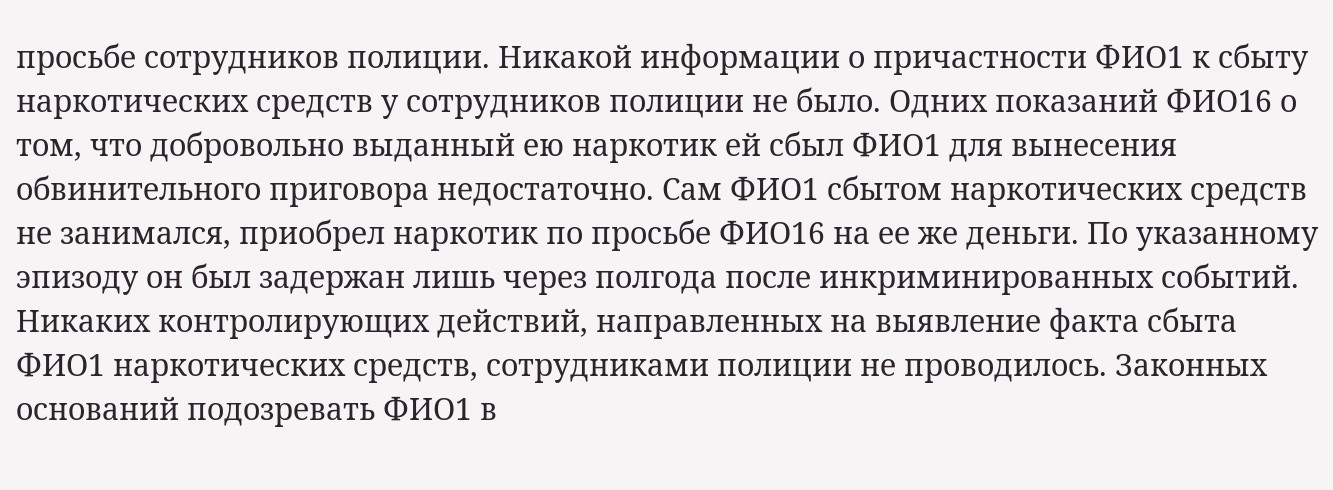просьбе сотрудников полиции. Никакой информации о причастности ФИО1 к сбыту наркотических средств у сотрудников полиции не было. Одних показаний ФИО16 о том, что добровольно выданный ею наркотик ей сбыл ФИО1 для вынесения обвинительного приговора недостаточно. Сам ФИО1 сбытом наркотических средств не занимался, приобрел наркотик по просьбе ФИО16 на ее же деньги. По указанному эпизоду он был задержан лишь через полгода после инкриминированных событий. Никаких контролирующих действий, направленных на выявление факта сбыта ФИО1 наркотических средств, сотрудниками полиции не проводилось. Законных оснований подозревать ФИО1 в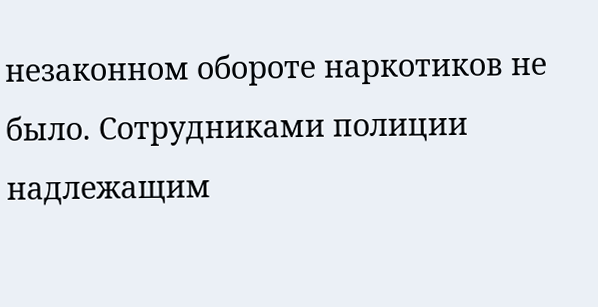незаконном обороте наркотиков не было. Сотрудниками полиции надлежащим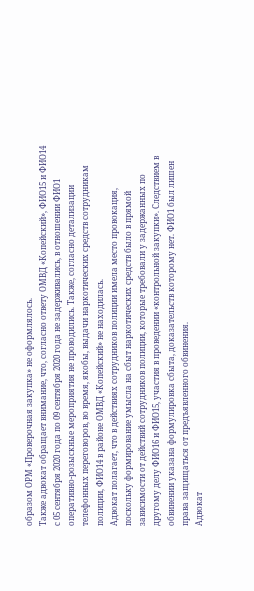образом ОРМ «Проверочная закупка» не оформлялось.
Также адвокат обращает внимание, что, согласно ответу ОМВД «Копейский», ФИО15 и ФИО14 с 05 сентября 2020 года по 09 сентября 2020 года не задерживались, в отношении ФИО1 оперативно-розыскные мероприятия не проводились. Также, согласно детализации телефонных переговоров, во время, якобы, выдачи наркотических средств сотрудникам полиции, ФИО14 в районе ОМВД «Копейский» не находилась.
Адвокат полагает, что в действиях сотрудников полиции имела место провокация, поскольку формирование умысла на сбыт наркотических средств было в прямой зависимости от действий сотрудников полиции, которые требовали у задержанных по другому делу ФИО16 и ФИО15, участия в проведении «контрольной закупки». Следствием в обвинении указана формулировка сбыта, доказательств которому нет. ФИО1 был лишен права защищаться от предъявленного обвинения.
Адвокат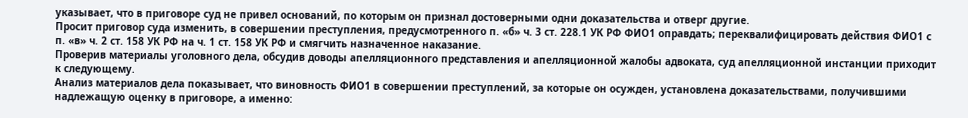указывает, что в приговоре суд не привел оснований, по которым он признал достоверными одни доказательства и отверг другие.
Просит приговор суда изменить, в совершении преступления, предусмотренного п. «б» ч. 3 ст. 228.1 УК РФ ФИО1 оправдать; переквалифицировать действия ФИО1 с п. «в» ч. 2 ст. 158 УК РФ на ч. 1 ст. 158 УК РФ и смягчить назначенное наказание.
Проверив материалы уголовного дела, обсудив доводы апелляционного представления и апелляционной жалобы адвоката, суд апелляционной инстанции приходит к следующему.
Анализ материалов дела показывает, что виновность ФИО1 в совершении преступлений, за которые он осужден, установлена доказательствами, получившими надлежащую оценку в приговоре, а именно: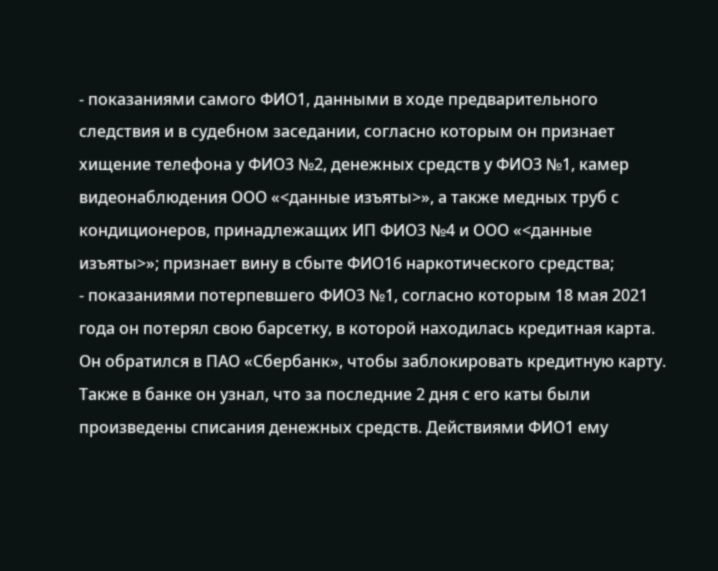- показаниями самого ФИО1, данными в ходе предварительного следствия и в судебном заседании, согласно которым он признает хищение телефона у ФИО3 №2, денежных средств у ФИО3 №1, камер видеонаблюдения ООО «<данные изъяты>», а также медных труб с кондиционеров, принадлежащих ИП ФИО3 №4 и ООО «<данные изъяты>»; признает вину в сбыте ФИО16 наркотического средства;
- показаниями потерпевшего ФИО3 №1, согласно которым 18 мая 2021 года он потерял свою барсетку, в которой находилась кредитная карта. Он обратился в ПАО «Сбербанк», чтобы заблокировать кредитную карту. Также в банке он узнал, что за последние 2 дня с его каты были произведены списания денежных средств. Действиями ФИО1 ему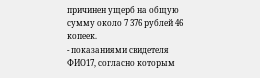причинен ущерб на общую сумму около 7 376 рублей 46 копеек.
- показаниями свидетеля ФИО17, согласно которым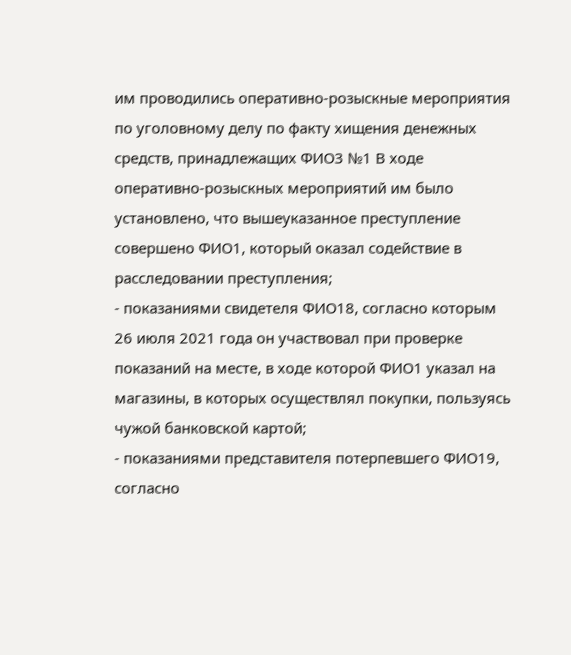им проводились оперативно-розыскные мероприятия по уголовному делу по факту хищения денежных средств, принадлежащих ФИО3 №1 В ходе оперативно-розыскных мероприятий им было установлено, что вышеуказанное преступление совершено ФИО1, который оказал содействие в расследовании преступления;
- показаниями свидетеля ФИО18, согласно которым 26 июля 2021 года он участвовал при проверке показаний на месте, в ходе которой ФИО1 указал на магазины, в которых осуществлял покупки, пользуясь чужой банковской картой;
- показаниями представителя потерпевшего ФИО19, согласно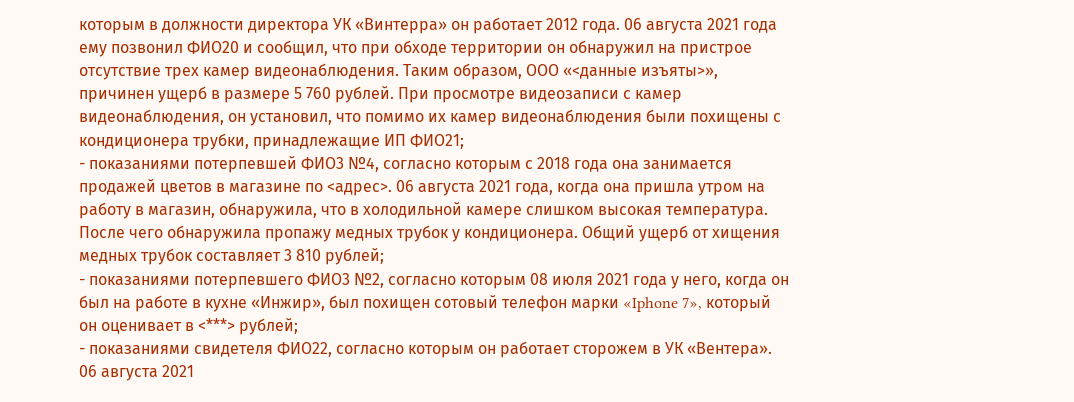которым в должности директора УК «Винтерра» он работает 2012 года. 06 августа 2021 года ему позвонил ФИО20 и сообщил, что при обходе территории он обнаружил на пристрое отсутствие трех камер видеонаблюдения. Таким образом, ООО «<данные изъяты>», причинен ущерб в размере 5 760 рублей. При просмотре видеозаписи с камер видеонаблюдения, он установил, что помимо их камер видеонаблюдения были похищены с кондиционера трубки, принадлежащие ИП ФИО21;
- показаниями потерпевшей ФИО3 №4, согласно которым с 2018 года она занимается продажей цветов в магазине по <адрес>. 06 августа 2021 года, когда она пришла утром на работу в магазин, обнаружила, что в холодильной камере слишком высокая температура. После чего обнаружила пропажу медных трубок у кондиционера. Общий ущерб от хищения медных трубок составляет 3 810 рублей;
- показаниями потерпевшего ФИО3 №2, согласно которым 08 июля 2021 года у него, когда он был на работе в кухне «Инжир», был похищен сотовый телефон марки «Iphone 7», который он оценивает в <***> рублей;
- показаниями свидетеля ФИО22, согласно которым он работает сторожем в УК «Вентера». 06 августа 2021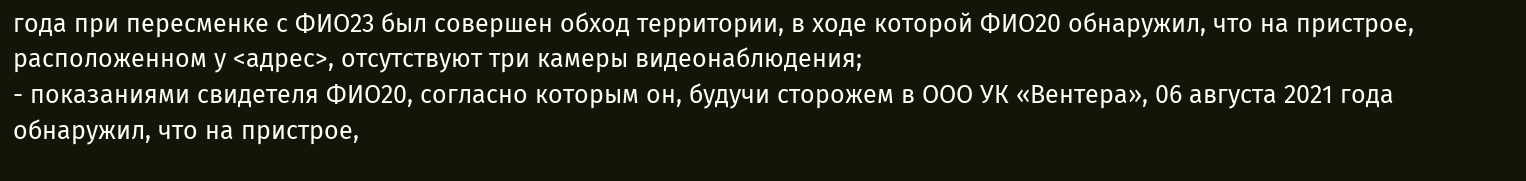года при пересменке с ФИО23 был совершен обход территории, в ходе которой ФИО20 обнаружил, что на пристрое, расположенном у <адрес>, отсутствуют три камеры видеонаблюдения;
- показаниями свидетеля ФИО20, согласно которым он, будучи сторожем в ООО УК «Вентера», 06 августа 2021 года обнаружил, что на пристрое,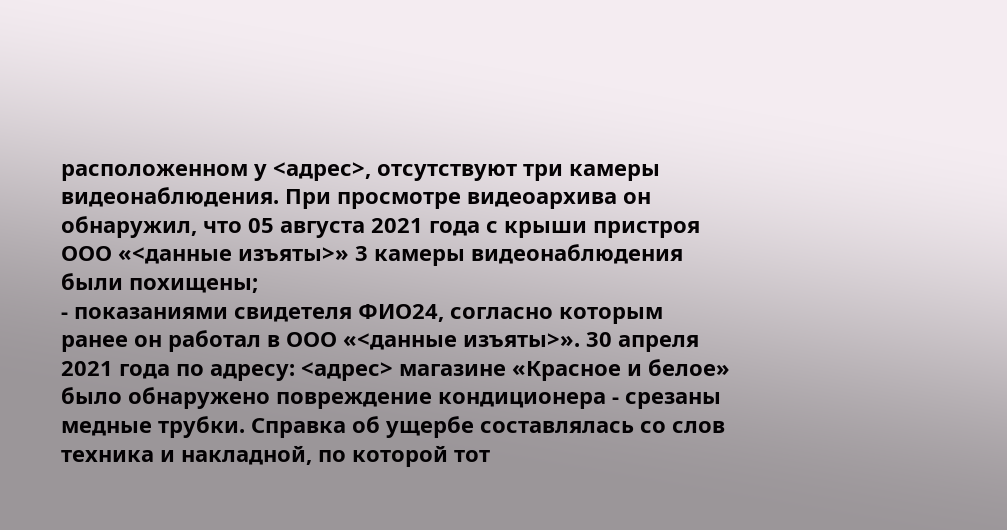расположенном у <адрес>, отсутствуют три камеры видеонаблюдения. При просмотре видеоархива он обнаружил, что 05 августа 2021 года с крыши пристроя ООО «<данные изъяты>» 3 камеры видеонаблюдения были похищены;
- показаниями свидетеля ФИО24, согласно которым ранее он работал в ООО «<данные изъяты>». 30 апреля 2021 года по адресу: <адрес> магазине «Красное и белое» было обнаружено повреждение кондиционера - срезаны медные трубки. Справка об ущербе составлялась со слов техника и накладной, по которой тот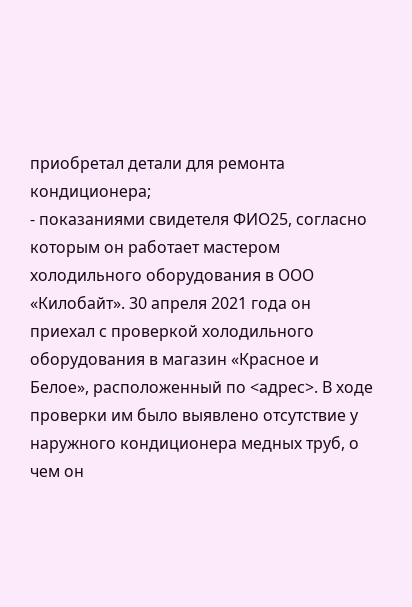приобретал детали для ремонта кондиционера;
- показаниями свидетеля ФИО25, согласно которым он работает мастером холодильного оборудования в ООО «Килобайт». 30 апреля 2021 года он приехал с проверкой холодильного оборудования в магазин «Красное и Белое», расположенный по <адрес>. В ходе проверки им было выявлено отсутствие у наружного кондиционера медных труб, о чем он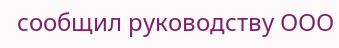сообщил руководству ООО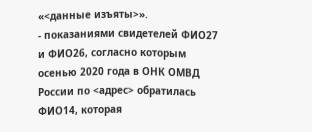«<данные изъяты>».
- показаниями свидетелей ФИО27 и ФИО26, согласно которым осенью 2020 года в ОНК ОМВД России по <адрес> обратилась ФИО14, которая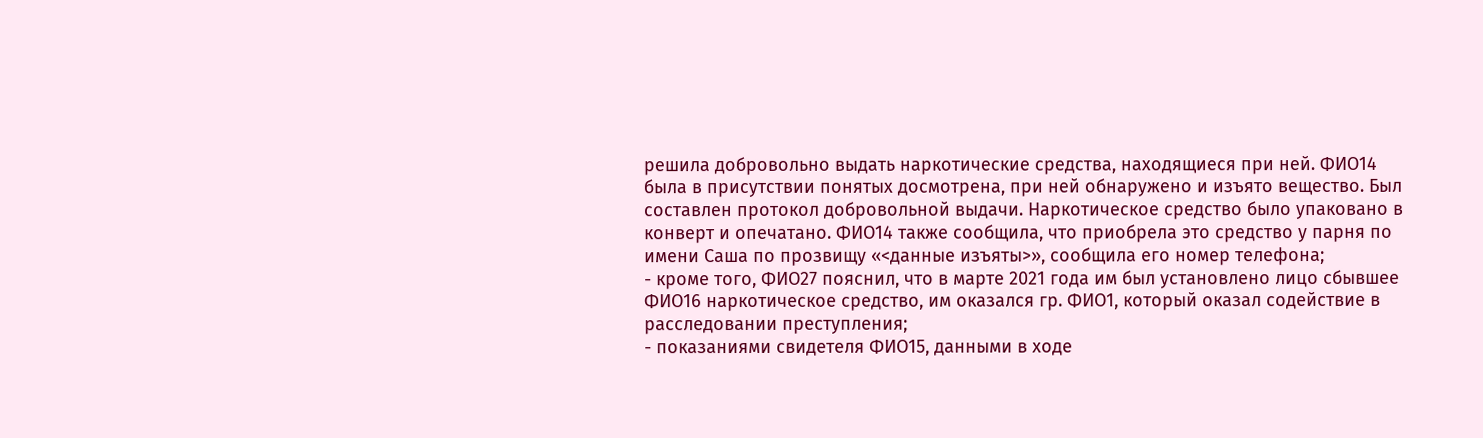решила добровольно выдать наркотические средства, находящиеся при ней. ФИО14 была в присутствии понятых досмотрена, при ней обнаружено и изъято вещество. Был составлен протокол добровольной выдачи. Наркотическое средство было упаковано в конверт и опечатано. ФИО14 также сообщила, что приобрела это средство у парня по имени Саша по прозвищу «<данные изъяты>», сообщила его номер телефона;
- кроме того, ФИО27 пояснил, что в марте 2021 года им был установлено лицо сбывшее ФИО16 наркотическое средство, им оказался гр. ФИО1, который оказал содействие в расследовании преступления;
- показаниями свидетеля ФИО15, данными в ходе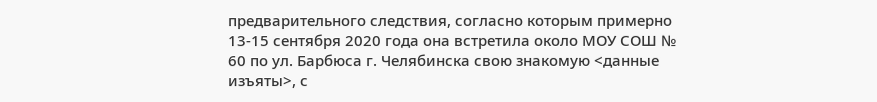предварительного следствия, согласно которым примерно 13-15 сентября 2020 года она встретила около МОУ СОШ № 60 по ул. Барбюса г. Челябинска свою знакомую <данные изъяты>, с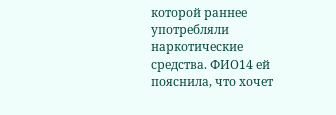которой раннее употребляли наркотические средства. ФИО14 ей пояснила, что хочет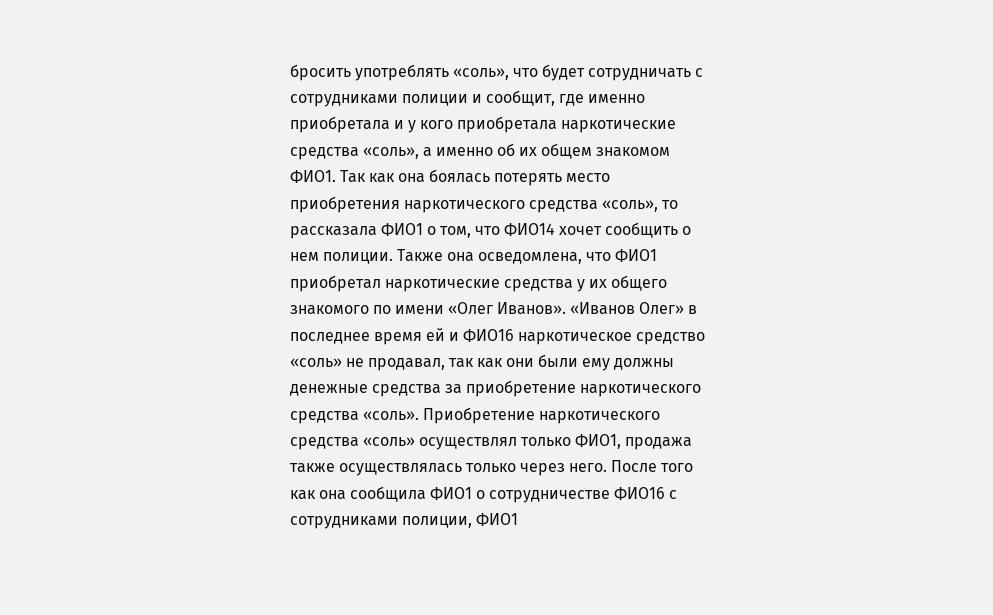бросить употреблять «соль», что будет сотрудничать с сотрудниками полиции и сообщит, где именно приобретала и у кого приобретала наркотические средства «соль», а именно об их общем знакомом ФИО1. Так как она боялась потерять место приобретения наркотического средства «соль», то рассказала ФИО1 о том, что ФИО14 хочет сообщить о нем полиции. Также она осведомлена, что ФИО1 приобретал наркотические средства у их общего знакомого по имени «Олег Иванов». «Иванов Олег» в последнее время ей и ФИО16 наркотическое средство «соль» не продавал, так как они были ему должны денежные средства за приобретение наркотического средства «соль». Приобретение наркотического средства «соль» осуществлял только ФИО1, продажа также осуществлялась только через него. После того как она сообщила ФИО1 о сотрудничестве ФИО16 с сотрудниками полиции, ФИО1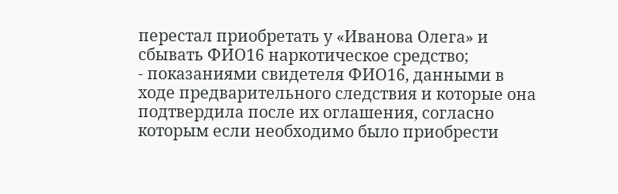перестал приобретать у «Иванова Олега» и сбывать ФИО16 наркотическое средство;
- показаниями свидетеля ФИО16, данными в ходе предварительного следствия и которые она подтвердила после их оглашения, согласно которым если необходимо было приобрести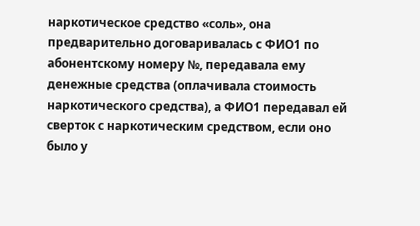наркотическое средство «соль», она предварительно договаривалась с ФИО1 по абонентскому номеру №, передавала ему денежные средства (оплачивала стоимость наркотического средства), а ФИО1 передавал ей сверток с наркотическим средством, если оно было у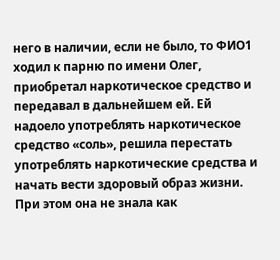него в наличии, если не было, то ФИО1 ходил к парню по имени Олег, приобретал наркотическое средство и передавал в дальнейшем ей. Ей надоело употреблять наркотическое средство «соль», решила перестать употреблять наркотические средства и начать вести здоровый образ жизни. При этом она не знала как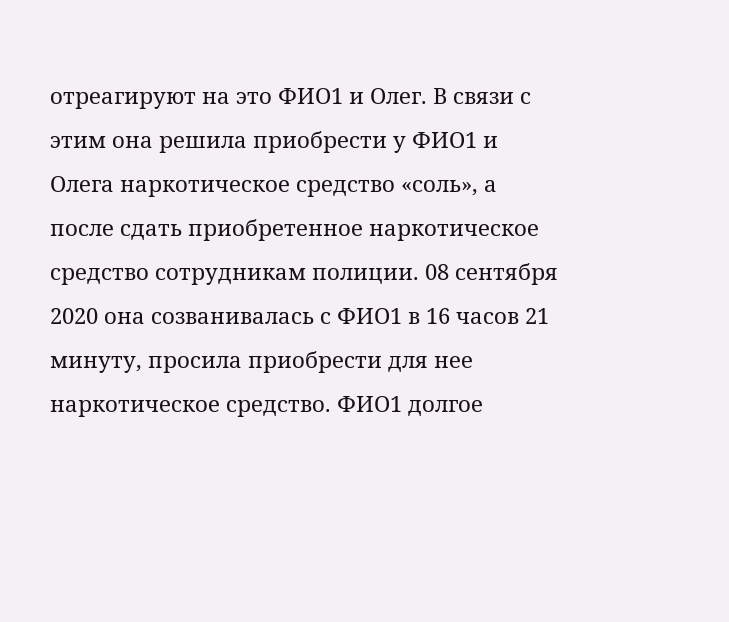отреагируют на это ФИО1 и Олег. В связи с этим она решила приобрести у ФИО1 и Олега наркотическое средство «соль», а после сдать приобретенное наркотическое средство сотрудникам полиции. 08 сентября 2020 она созванивалась с ФИО1 в 16 часов 21 минуту, просила приобрести для нее наркотическое средство. ФИО1 долгое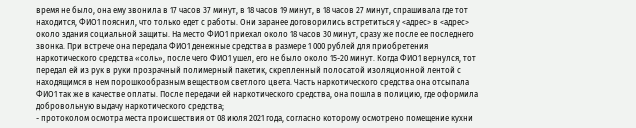время не было, она ему звонила в 17 часов 37 минут, в 18 часов 19 минут, в 18 часов 27 минут, спрашивала где тот находится, ФИО1 пояснил, что только едет с работы. Они заранее договорились встретиться у <адрес> в <адрес> около здания социальной защиты. На место ФИО1 приехал около 18 часов 30 минут, сразу же после ее последнего звонка. При встрече она передала ФИО1 денежные средства в размере 1 000 рублей для приобретения наркотического средства «соль», после чего ФИО1 ушел, его не было около 15-20 минут. Когда ФИО1 вернулся, тот передал ей из рук в руки прозрачный полимерный пакетик, скрепленный полосатой изоляционной лентой с находящимся в нем порошкообразным веществом светлого цвета. Часть наркотического средства она отсыпала ФИО1 так же в качестве оплаты. После передачи ей наркотического средства, она пошла в полицию, где оформила добровольную выдачу наркотического средства;
- протоколом осмотра места происшествия от 08 июля 2021 года, согласно которому осмотрено помещение кухни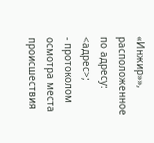«Инжир»», расположенное по адресу: <адрес>;
- протоколом осмотра места происшествия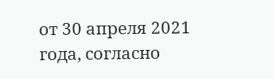от 30 апреля 2021 года, согласно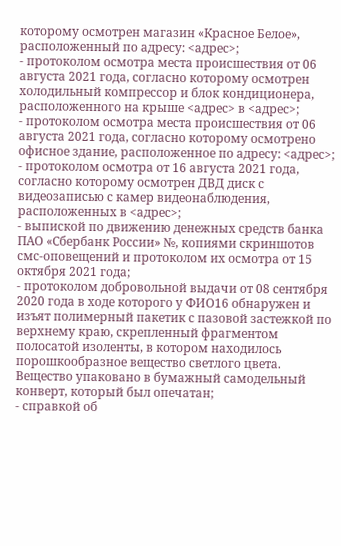которому осмотрен магазин «Красное Белое», расположенный по адресу: <адрес>;
- протоколом осмотра места происшествия от 06 августа 2021 года, согласно которому осмотрен холодильный компрессор и блок кондиционера, расположенного на крыше <адрес> в <адрес>;
- протоколом осмотра места происшествия от 06 августа 2021 года, согласно которому осмотрено офисное здание, расположенное по адресу: <адрес>;
- протоколом осмотра от 16 августа 2021 года, согласно которому осмотрен ДВД диск с видеозаписью с камер видеонаблюдения, расположенных в <адрес>;
- выпиской по движению денежных средств банка ПАО «Сбербанк России» №, копиями скриншотов смс-оповещений и протоколом их осмотра от 15 октября 2021 года;
- протоколом добровольной выдачи от 08 сентября 2020 года в ходе которого у ФИО16 обнаружен и изъят полимерный пакетик с пазовой застежкой по верхнему краю, скрепленный фрагментом полосатой изоленты, в котором находилось порошкообразное вещество светлого цвета. Вещество упаковано в бумажный самодельный конверт, который был опечатан;
- справкой об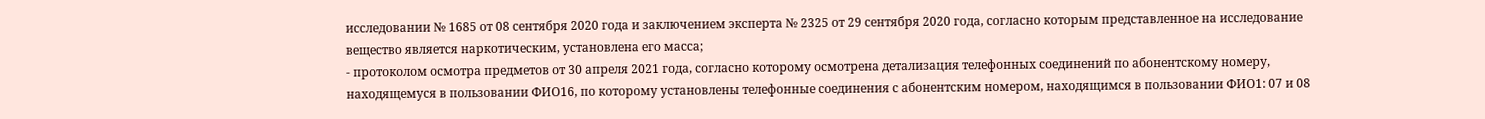исследовании № 1685 от 08 сентября 2020 года и заключением эксперта № 2325 от 29 сентября 2020 года, согласно которым представленное на исследование вещество является наркотическим, установлена его масса;
- протоколом осмотра предметов от 30 апреля 2021 года, согласно которому осмотрена детализация телефонных соединений по абонентскому номеру, находящемуся в пользовании ФИО16, по которому установлены телефонные соединения с абонентским номером, находящимся в пользовании ФИО1: 07 и 08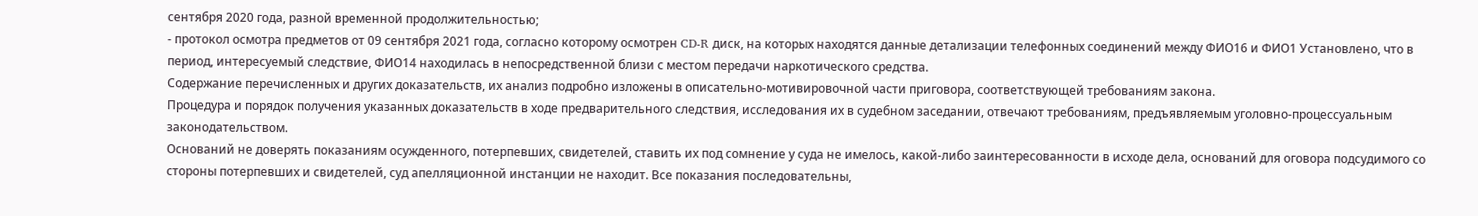сентября 2020 года, разной временной продолжительностью;
- протокол осмотра предметов от 09 сентября 2021 года, согласно которому осмотрен CD-R диск, на которых находятся данные детализации телефонных соединений между ФИО16 и ФИО1 Установлено, что в период, интересуемый следствие, ФИО14 находилась в непосредственной близи с местом передачи наркотического средства.
Содержание перечисленных и других доказательств, их анализ подробно изложены в описательно-мотивировочной части приговора, соответствующей требованиям закона.
Процедура и порядок получения указанных доказательств в ходе предварительного следствия, исследования их в судебном заседании, отвечают требованиям, предъявляемым уголовно-процессуальным законодательством.
Оснований не доверять показаниям осужденного, потерпевших, свидетелей, ставить их под сомнение у суда не имелось, какой-либо заинтересованности в исходе дела, оснований для оговора подсудимого со стороны потерпевших и свидетелей, суд апелляционной инстанции не находит. Все показания последовательны,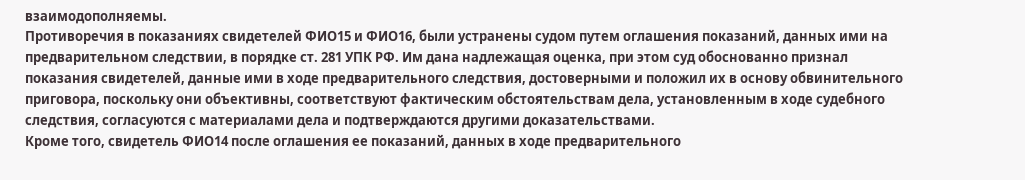взаимодополняемы.
Противоречия в показаниях свидетелей ФИО15 и ФИО16, были устранены судом путем оглашения показаний, данных ими на предварительном следствии, в порядке ст. 281 УПК РФ. Им дана надлежащая оценка, при этом суд обоснованно признал показания свидетелей, данные ими в ходе предварительного следствия, достоверными и положил их в основу обвинительного приговора, поскольку они объективны, соответствуют фактическим обстоятельствам дела, установленным в ходе судебного следствия, согласуются с материалами дела и подтверждаются другими доказательствами.
Кроме того, свидетель ФИО14 после оглашения ее показаний, данных в ходе предварительного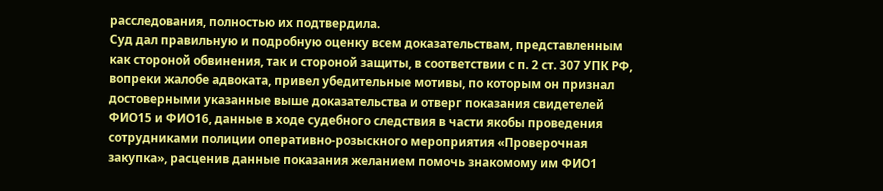расследования, полностью их подтвердила.
Суд дал правильную и подробную оценку всем доказательствам, представленным как стороной обвинения, так и стороной защиты, в соответствии с п. 2 ст. 307 УПК РФ, вопреки жалобе адвоката, привел убедительные мотивы, по которым он признал достоверными указанные выше доказательства и отверг показания свидетелей ФИО15 и ФИО16, данные в ходе судебного следствия в части якобы проведения сотрудниками полиции оперативно-розыскного мероприятия «Проверочная закупка», расценив данные показания желанием помочь знакомому им ФИО1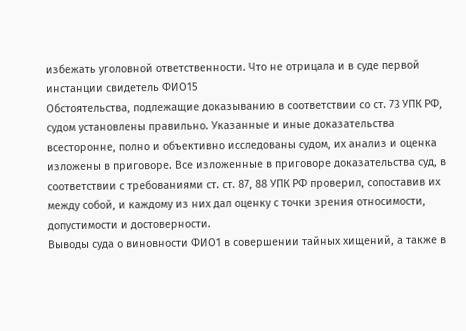избежать уголовной ответственности. Что не отрицала и в суде первой инстанции свидетель ФИО15
Обстоятельства, подлежащие доказыванию в соответствии со ст. 73 УПК РФ, судом установлены правильно. Указанные и иные доказательства всесторонне, полно и объективно исследованы судом, их анализ и оценка изложены в приговоре. Все изложенные в приговоре доказательства суд, в соответствии с требованиями ст. ст. 87, 88 УПК РФ проверил, сопоставив их между собой, и каждому из них дал оценку с точки зрения относимости, допустимости и достоверности.
Выводы суда о виновности ФИО1 в совершении тайных хищений, а также в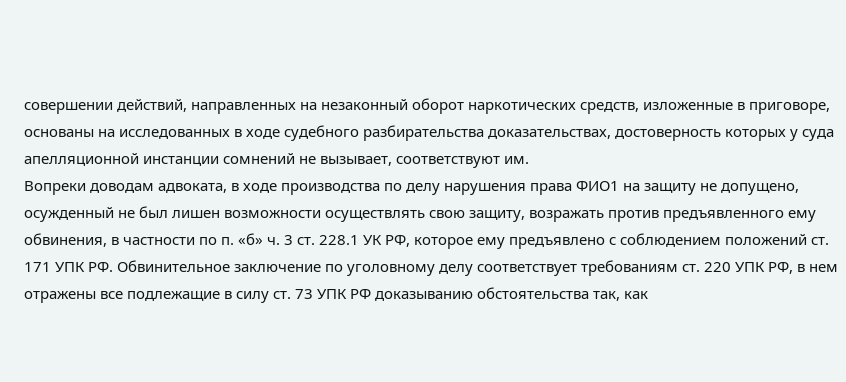совершении действий, направленных на незаконный оборот наркотических средств, изложенные в приговоре, основаны на исследованных в ходе судебного разбирательства доказательствах, достоверность которых у суда апелляционной инстанции сомнений не вызывает, соответствуют им.
Вопреки доводам адвоката, в ходе производства по делу нарушения права ФИО1 на защиту не допущено, осужденный не был лишен возможности осуществлять свою защиту, возражать против предъявленного ему обвинения, в частности по п. «б» ч. 3 ст. 228.1 УК РФ, которое ему предъявлено с соблюдением положений ст. 171 УПК РФ. Обвинительное заключение по уголовному делу соответствует требованиям ст. 220 УПК РФ, в нем отражены все подлежащие в силу ст. 73 УПК РФ доказыванию обстоятельства так, как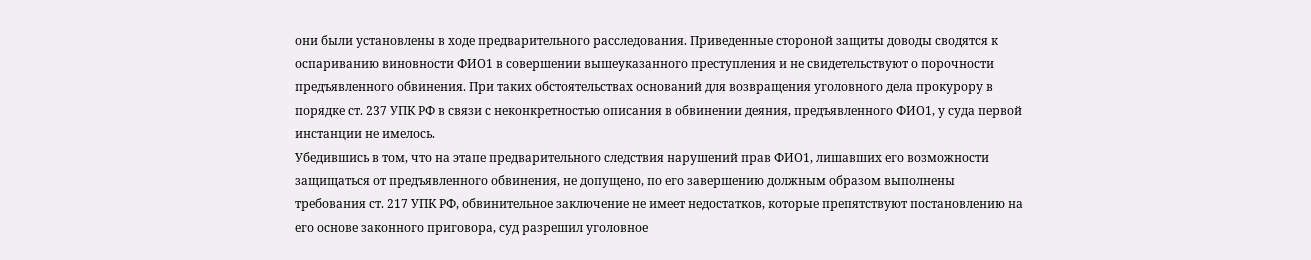они были установлены в ходе предварительного расследования. Приведенные стороной защиты доводы сводятся к оспариванию виновности ФИО1 в совершении вышеуказанного преступления и не свидетельствуют о порочности предъявленного обвинения. При таких обстоятельствах оснований для возвращения уголовного дела прокурору в порядке ст. 237 УПК РФ в связи с неконкретностью описания в обвинении деяния, предъявленного ФИО1, у суда первой инстанции не имелось.
Убедившись в том, что на этапе предварительного следствия нарушений прав ФИО1, лишавших его возможности защищаться от предъявленного обвинения, не допущено, по его завершению должным образом выполнены требования ст. 217 УПК РФ, обвинительное заключение не имеет недостатков, которые препятствуют постановлению на его основе законного приговора, суд разрешил уголовное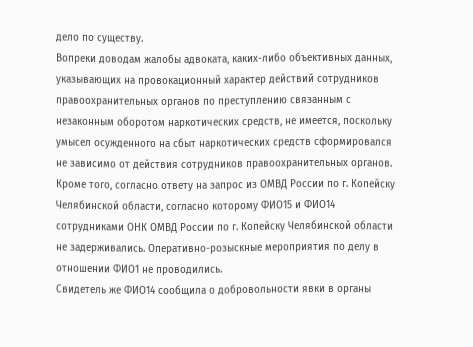дело по существу.
Вопреки доводам жалобы адвоката, каких-либо объективных данных, указывающих на провокационный характер действий сотрудников правоохранительных органов по преступлению связанным с незаконным оборотом наркотических средств, не имеется, поскольку умысел осужденного на сбыт наркотических средств сформировался не зависимо от действия сотрудников правоохранительных органов.
Кроме того, согласно ответу на запрос из ОМВД России по г. Копейску Челябинской области, согласно которому ФИО15 и ФИО14 сотрудниками ОНК ОМВД России по г. Копейску Челябинской области не задерживались. Оперативно-розыскные мероприятия по делу в отношении ФИО1 не проводились.
Свидетель же ФИО14 сообщила о добровольности явки в органы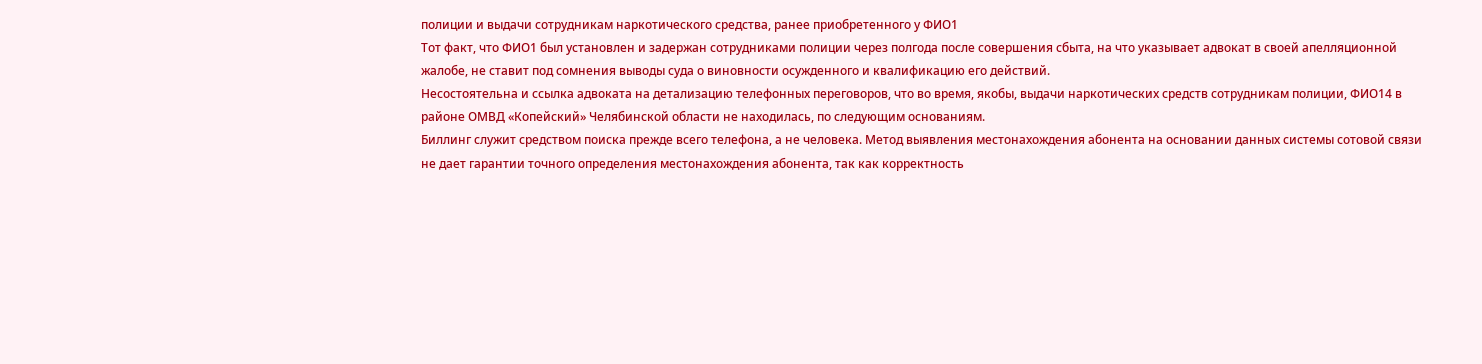полиции и выдачи сотрудникам наркотического средства, ранее приобретенного у ФИО1
Тот факт, что ФИО1 был установлен и задержан сотрудниками полиции через полгода после совершения сбыта, на что указывает адвокат в своей апелляционной жалобе, не ставит под сомнения выводы суда о виновности осужденного и квалификацию его действий.
Несостоятельна и ссылка адвоката на детализацию телефонных переговоров, что во время, якобы, выдачи наркотических средств сотрудникам полиции, ФИО14 в районе ОМВД «Копейский» Челябинской области не находилась, по следующим основаниям.
Биллинг служит средством поиска прежде всего телефона, а не человека. Метод выявления местонахождения абонента на основании данных системы сотовой связи не дает гарантии точного определения местонахождения абонента, так как корректность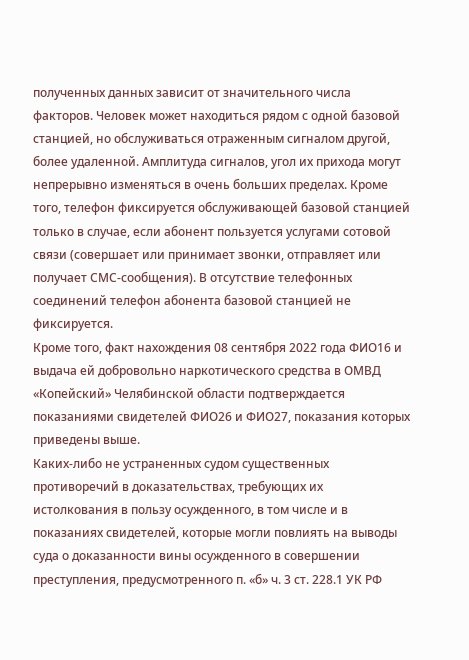полученных данных зависит от значительного числа факторов. Человек может находиться рядом с одной базовой станцией, но обслуживаться отраженным сигналом другой, более удаленной. Амплитуда сигналов, угол их прихода могут непрерывно изменяться в очень больших пределах. Кроме того, телефон фиксируется обслуживающей базовой станцией только в случае, если абонент пользуется услугами сотовой связи (совершает или принимает звонки, отправляет или получает СМС-сообщения). В отсутствие телефонных соединений телефон абонента базовой станцией не фиксируется.
Кроме того, факт нахождения 08 сентября 2022 года ФИО16 и выдача ей добровольно наркотического средства в ОМВД «Копейский» Челябинской области подтверждается показаниями свидетелей ФИО26 и ФИО27, показания которых приведены выше.
Каких-либо не устраненных судом существенных противоречий в доказательствах, требующих их истолкования в пользу осужденного, в том числе и в показаниях свидетелей, которые могли повлиять на выводы суда о доказанности вины осужденного в совершении преступления, предусмотренного п. «б» ч. 3 ст. 228.1 УК РФ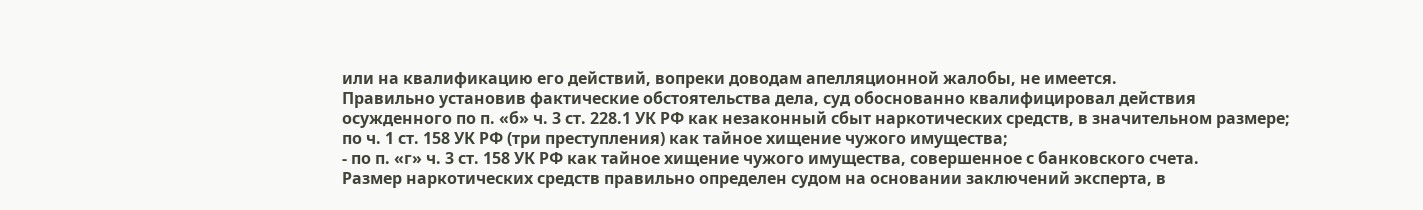или на квалификацию его действий, вопреки доводам апелляционной жалобы, не имеется.
Правильно установив фактические обстоятельства дела, суд обоснованно квалифицировал действия осужденного по п. «б» ч. 3 ст. 228.1 УК РФ как незаконный сбыт наркотических средств, в значительном размере;
по ч. 1 ст. 158 УК РФ (три преступления) как тайное хищение чужого имущества;
- по п. «г» ч. 3 ст. 158 УК РФ как тайное хищение чужого имущества, совершенное с банковского счета.
Размер наркотических средств правильно определен судом на основании заключений эксперта, в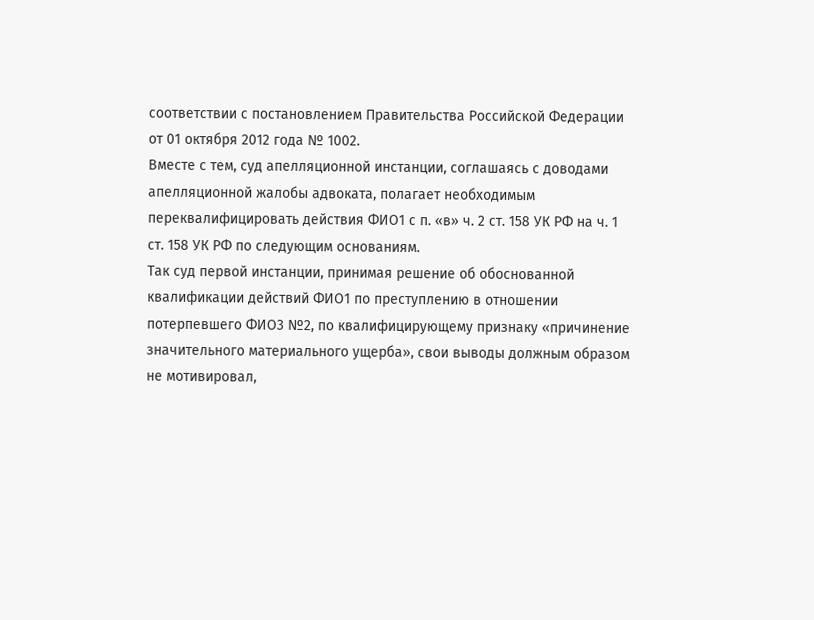соответствии с постановлением Правительства Российской Федерации от 01 октября 2012 года № 1002.
Вместе с тем, суд апелляционной инстанции, соглашаясь с доводами апелляционной жалобы адвоката, полагает необходимым переквалифицировать действия ФИО1 с п. «в» ч. 2 ст. 158 УК РФ на ч. 1 ст. 158 УК РФ по следующим основаниям.
Так суд первой инстанции, принимая решение об обоснованной квалификации действий ФИО1 по преступлению в отношении потерпевшего ФИО3 №2, по квалифицирующему признаку «причинение значительного материального ущерба», свои выводы должным образом не мотивировал,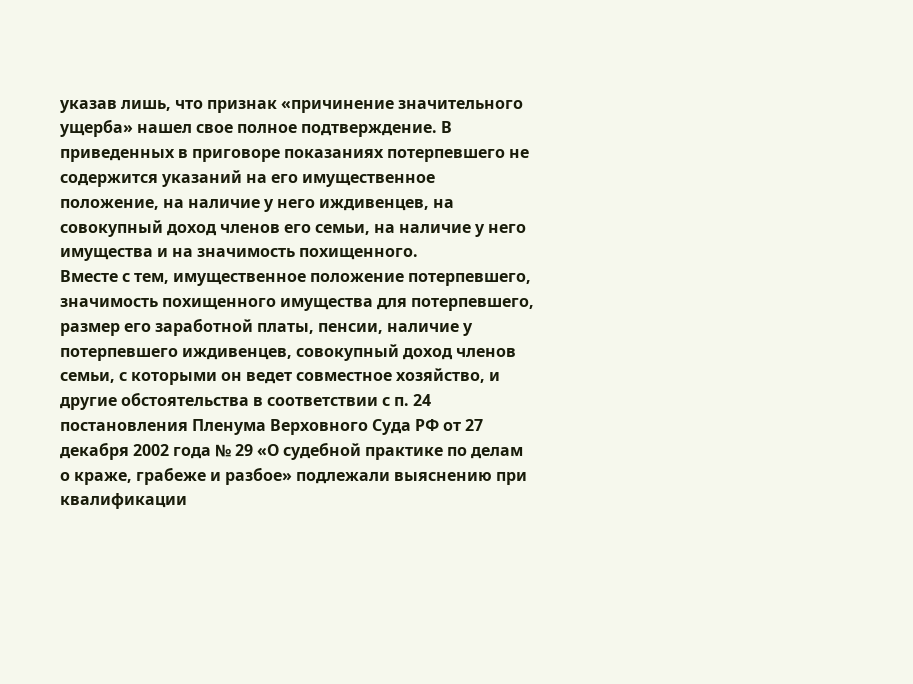указав лишь, что признак «причинение значительного ущерба» нашел свое полное подтверждение. В приведенных в приговоре показаниях потерпевшего не содержится указаний на его имущественное положение, на наличие у него иждивенцев, на совокупный доход членов его семьи, на наличие у него имущества и на значимость похищенного.
Вместе с тем, имущественное положение потерпевшего, значимость похищенного имущества для потерпевшего, размер его заработной платы, пенсии, наличие у потерпевшего иждивенцев, совокупный доход членов семьи, с которыми он ведет совместное хозяйство, и другие обстоятельства в соответствии с п. 24 постановления Пленума Верховного Суда РФ от 27 декабря 2002 года № 29 «О судебной практике по делам о краже, грабеже и разбое» подлежали выяснению при квалификации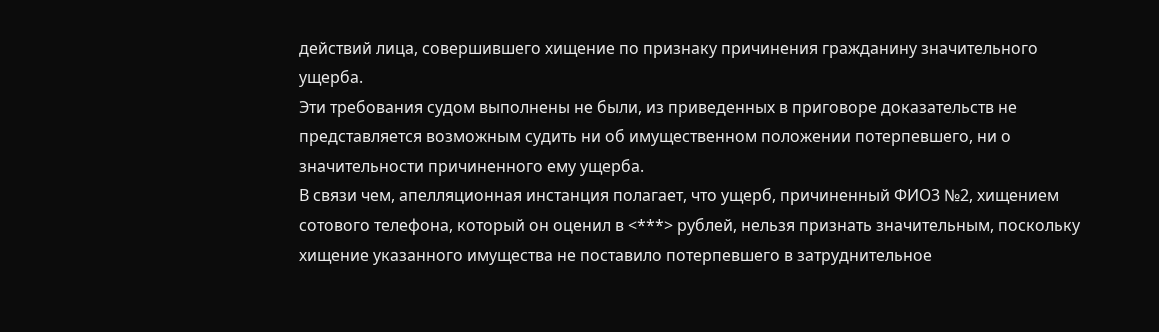действий лица, совершившего хищение по признаку причинения гражданину значительного ущерба.
Эти требования судом выполнены не были, из приведенных в приговоре доказательств не представляется возможным судить ни об имущественном положении потерпевшего, ни о значительности причиненного ему ущерба.
В связи чем, апелляционная инстанция полагает, что ущерб, причиненный ФИО3 №2, хищением сотового телефона, который он оценил в <***> рублей, нельзя признать значительным, поскольку хищение указанного имущества не поставило потерпевшего в затруднительное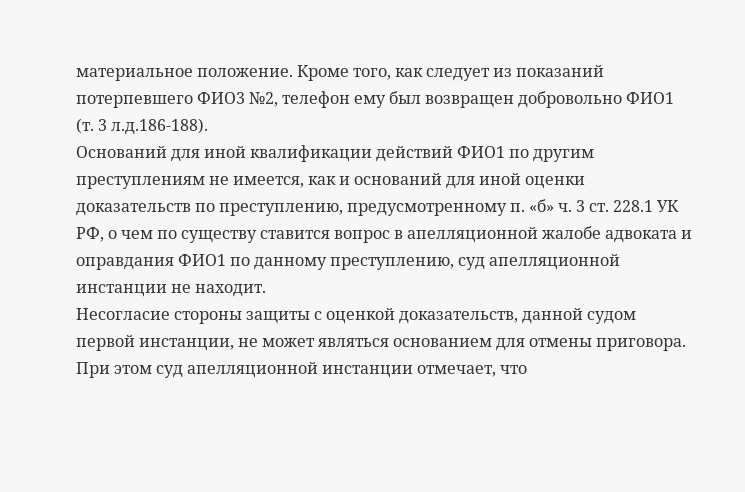материальное положение. Кроме того, как следует из показаний потерпевшего ФИО3 №2, телефон ему был возвращен добровольно ФИО1 (т. 3 л.д.186-188).
Оснований для иной квалификации действий ФИО1 по другим преступлениям не имеется, как и оснований для иной оценки доказательств по преступлению, предусмотренному п. «б» ч. 3 ст. 228.1 УК РФ, о чем по существу ставится вопрос в апелляционной жалобе адвоката и оправдания ФИО1 по данному преступлению, суд апелляционной инстанции не находит.
Несогласие стороны защиты с оценкой доказательств, данной судом первой инстанции, не может являться основанием для отмены приговора.
При этом суд апелляционной инстанции отмечает, что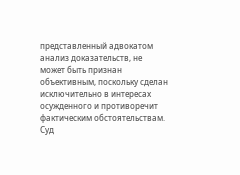представленный адвокатом анализ доказательств, не может быть признан объективным, поскольку сделан исключительно в интересах осужденного и противоречит фактическим обстоятельствам.
Суд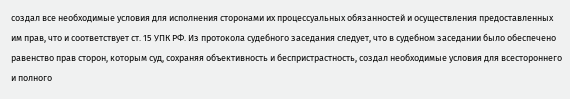создал все необходимые условия для исполнения сторонами их процессуальных обязанностей и осуществления предоставленных им прав, что и соответствует ст. 15 УПК РФ. Из протокола судебного заседания следует, что в судебном заседании было обеспечено равенство прав сторон, которым суд, сохраняя объективность и беспристрастность, создал необходимые условия для всестороннего и полного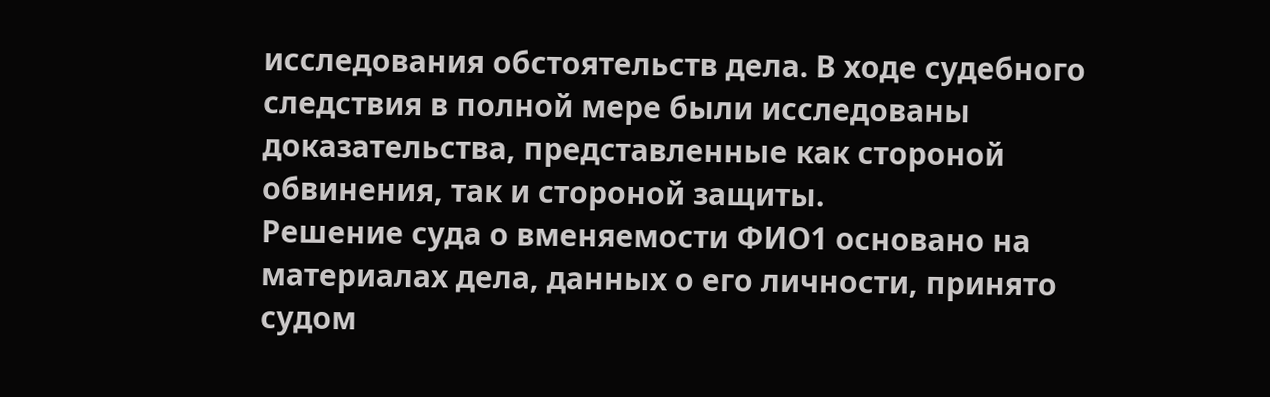исследования обстоятельств дела. В ходе судебного следствия в полной мере были исследованы доказательства, представленные как стороной обвинения, так и стороной защиты.
Решение суда о вменяемости ФИО1 основано на материалах дела, данных о его личности, принято судом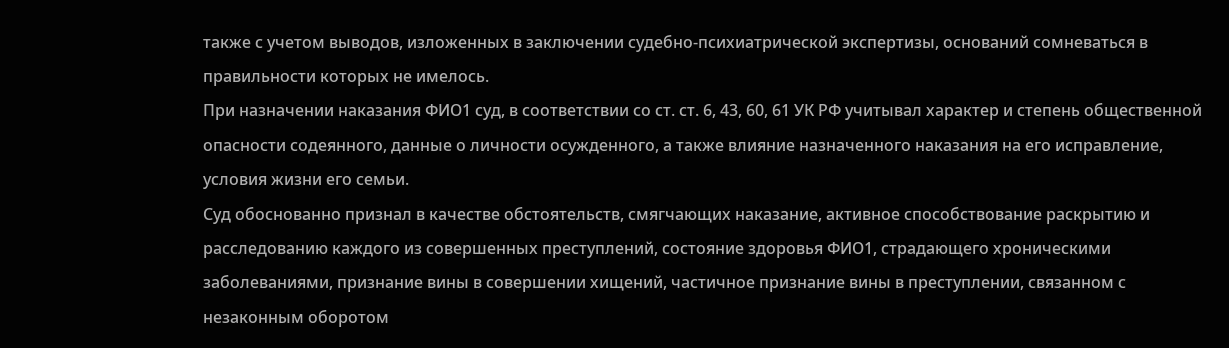также с учетом выводов, изложенных в заключении судебно-психиатрической экспертизы, оснований сомневаться в правильности которых не имелось.
При назначении наказания ФИО1 суд, в соответствии со ст. ст. 6, 43, 60, 61 УК РФ учитывал характер и степень общественной опасности содеянного, данные о личности осужденного, а также влияние назначенного наказания на его исправление, условия жизни его семьи.
Суд обоснованно признал в качестве обстоятельств, смягчающих наказание, активное способствование раскрытию и расследованию каждого из совершенных преступлений, состояние здоровья ФИО1, страдающего хроническими заболеваниями, признание вины в совершении хищений, частичное признание вины в преступлении, связанном с незаконным оборотом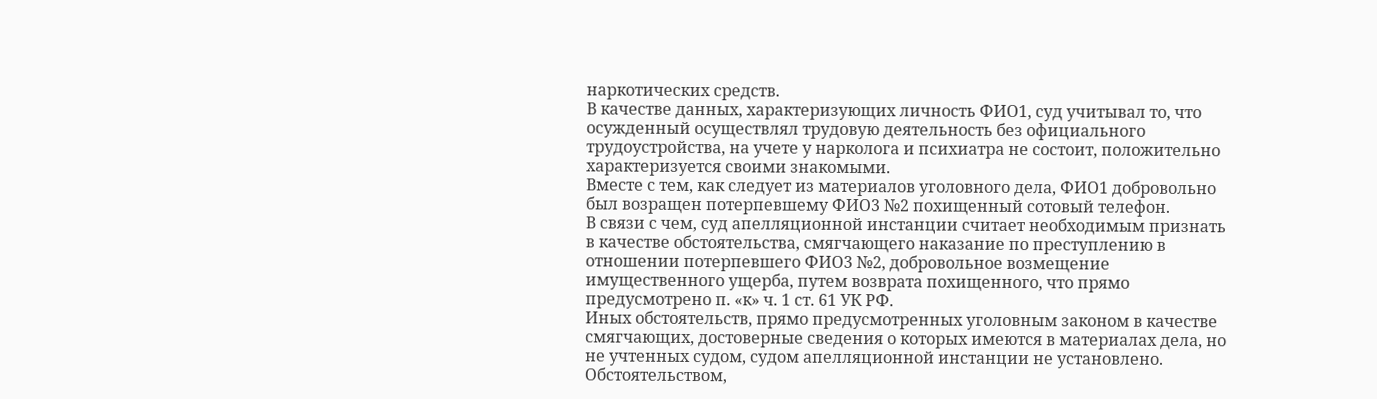наркотических средств.
В качестве данных, характеризующих личность ФИО1, суд учитывал то, что осужденный осуществлял трудовую деятельность без официального трудоустройства, на учете у нарколога и психиатра не состоит, положительно характеризуется своими знакомыми.
Вместе с тем, как следует из материалов уголовного дела, ФИО1 добровольно был возращен потерпевшему ФИО3 №2 похищенный сотовый телефон.
В связи с чем, суд апелляционной инстанции считает необходимым признать в качестве обстоятельства, смягчающего наказание по преступлению в отношении потерпевшего ФИО3 №2, добровольное возмещение имущественного ущерба, путем возврата похищенного, что прямо предусмотрено п. «к» ч. 1 ст. 61 УК РФ.
Иных обстоятельств, прямо предусмотренных уголовным законом в качестве смягчающих, достоверные сведения о которых имеются в материалах дела, но не учтенных судом, судом апелляционной инстанции не установлено.
Обстоятельством,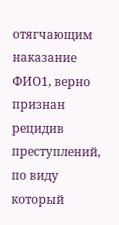отягчающим наказание ФИО1, верно признан рецидив преступлений, по виду который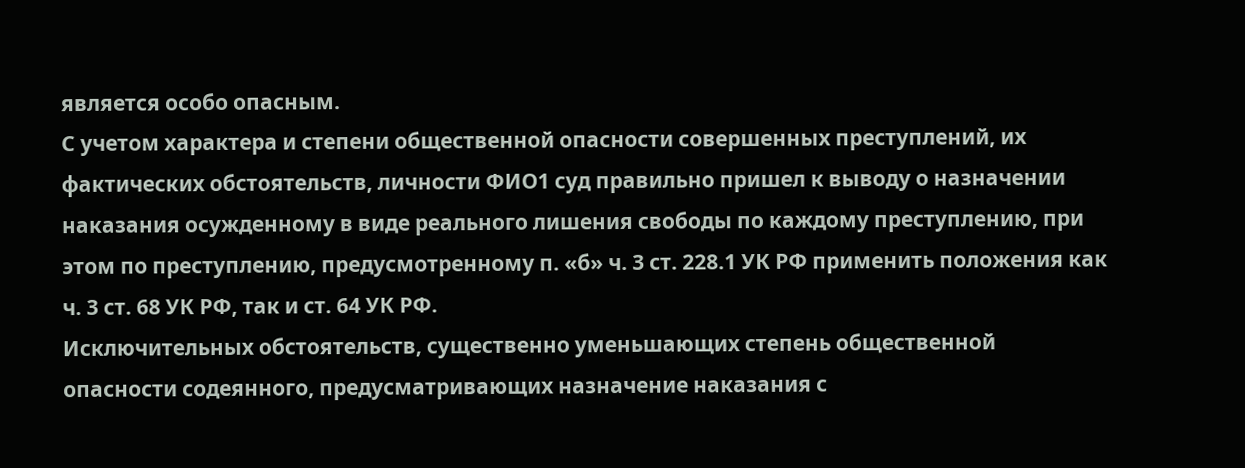является особо опасным.
С учетом характера и степени общественной опасности совершенных преступлений, их фактических обстоятельств, личности ФИО1 суд правильно пришел к выводу о назначении наказания осужденному в виде реального лишения свободы по каждому преступлению, при этом по преступлению, предусмотренному п. «б» ч. 3 ст. 228.1 УК РФ применить положения как ч. 3 ст. 68 УК РФ, так и ст. 64 УК РФ.
Исключительных обстоятельств, существенно уменьшающих степень общественной опасности содеянного, предусматривающих назначение наказания с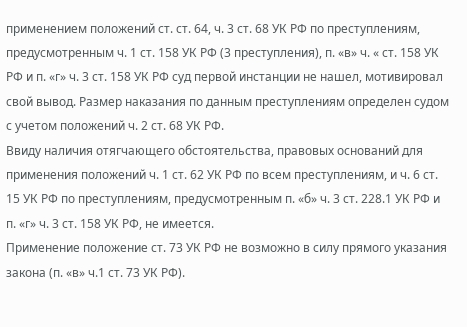применением положений ст. ст. 64, ч. 3 ст. 68 УК РФ по преступлениям, предусмотренным ч. 1 ст. 158 УК РФ (3 преступления), п. «в» ч. « ст. 158 УК РФ и п. «г» ч. 3 ст. 158 УК РФ суд первой инстанции не нашел, мотивировал свой вывод. Размер наказания по данным преступлениям определен судом с учетом положений ч. 2 ст. 68 УК РФ.
Ввиду наличия отягчающего обстоятельства, правовых оснований для применения положений ч. 1 ст. 62 УК РФ по всем преступлениям, и ч. 6 ст. 15 УК РФ по преступлениям, предусмотренным п. «б» ч. 3 ст. 228.1 УК РФ и п. «г» ч. 3 ст. 158 УК РФ, не имеется.
Применение положение ст. 73 УК РФ не возможно в силу прямого указания закона (п. «в» ч.1 ст. 73 УК РФ).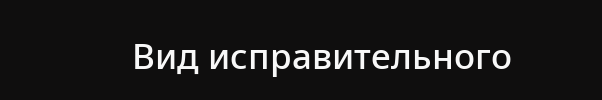Вид исправительного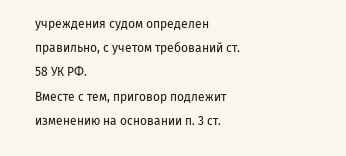учреждения судом определен правильно, с учетом требований ст. 58 УК РФ.
Вместе с тем, приговор подлежит изменению на основании п. 3 ст.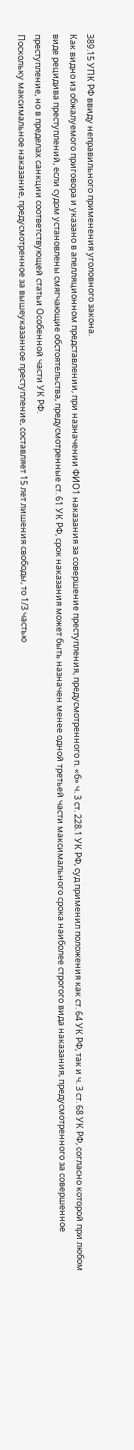389.15 УПК РФ ввиду неправильного применения уголовного закона.
Как видно из обжалуемого приговора и указано в апелляционном представлении, при назначении ФИО1 наказания за совершение преступления, предусмотренного п. «б» ч. 3 ст. 228.1 УК РФ, суд применил положения как ст. 64 УК РФ, так и ч. 3 ст. 68 УК РФ, согласно которой при любом виде рецидива преступлений, если судом установлены смягчающие обстоятельства, предусмотренные ст. 61 УК РФ, срок наказания может быть назначен менее одной третьей части максимального срока наиболее строгого вида наказания, предусмотренного за совершенное преступление, но в пределах санкции соответствующей статьи Особенной части УК РФ.
Поскольку максимальное наказание, предусмотренное за вышеуказанное преступление, составляет 15 лет лишения свободы, то 1/3 частью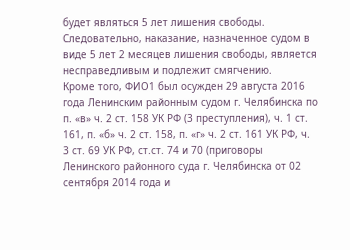будет являться 5 лет лишения свободы. Следовательно, наказание, назначенное судом в виде 5 лет 2 месяцев лишения свободы, является несправедливым и подлежит смягчению.
Кроме того, ФИО1 был осужден 29 августа 2016 года Ленинским районным судом г. Челябинска по п. «в» ч. 2 ст. 158 УК РФ (3 преступления), ч. 1 ст. 161, п. «б» ч. 2 ст. 158, п. «г» ч. 2 ст. 161 УК РФ, ч. 3 ст. 69 УК РФ, ст.ст. 74 и 70 (приговоры Ленинского районного суда г. Челябинска от 02 сентября 2014 года и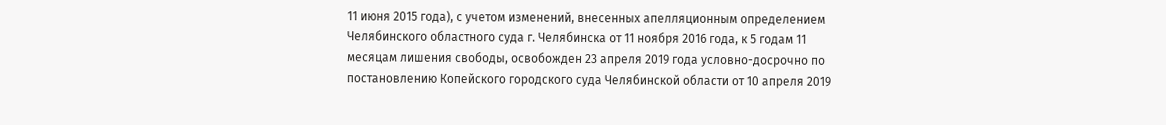11 июня 2015 года), с учетом изменений, внесенных апелляционным определением Челябинского областного суда г. Челябинска от 11 ноября 2016 года, к 5 годам 11 месяцам лишения свободы, освобожден 23 апреля 2019 года условно-досрочно по постановлению Копейского городского суда Челябинской области от 10 апреля 2019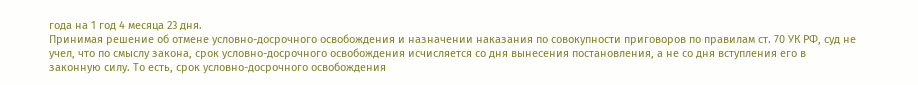года на 1 год 4 месяца 23 дня.
Принимая решение об отмене условно-досрочного освобождения и назначении наказания по совокупности приговоров по правилам ст. 70 УК РФ, суд не учел, что по смыслу закона, срок условно-досрочного освобождения исчисляется со дня вынесения постановления, а не со дня вступления его в законную силу. То есть, срок условно-досрочного освобождения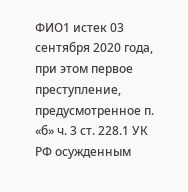ФИО1 истек 03 сентября 2020 года, при этом первое преступление, предусмотренное п. «б» ч. 3 ст. 228.1 УК РФ осужденным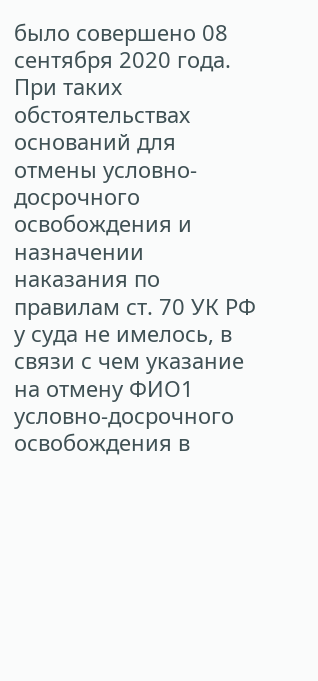было совершено 08 сентября 2020 года. При таких обстоятельствах оснований для отмены условно-досрочного освобождения и назначении наказания по правилам ст. 70 УК РФ у суда не имелось, в связи с чем указание на отмену ФИО1 условно-досрочного освобождения в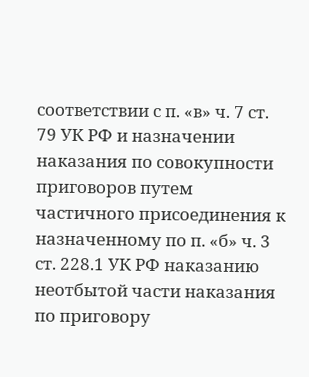соответствии с п. «в» ч. 7 ст. 79 УК РФ и назначении наказания по совокупности приговоров путем частичного присоединения к назначенному по п. «б» ч. 3 ст. 228.1 УК РФ наказанию неотбытой части наказания по приговору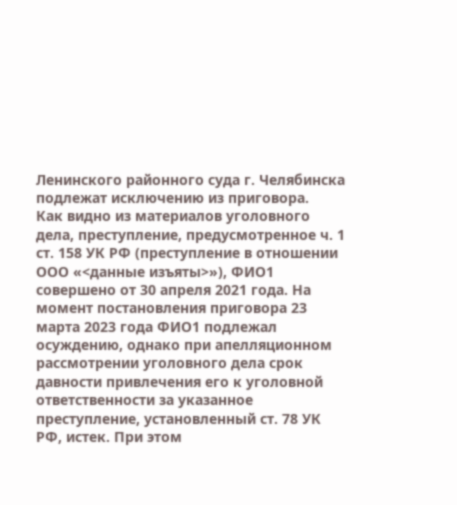Ленинского районного суда г. Челябинска подлежат исключению из приговора.
Как видно из материалов уголовного дела, преступление, предусмотренное ч. 1 ст. 158 УК РФ (преступление в отношении ООО «<данные изъяты>»), ФИО1 совершено от 30 апреля 2021 года. На момент постановления приговора 23 марта 2023 года ФИО1 подлежал осуждению, однако при апелляционном рассмотрении уголовного дела срок давности привлечения его к уголовной ответственности за указанное преступление, установленный ст. 78 УК РФ, истек. При этом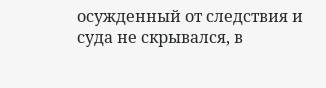осужденный от следствия и суда не скрывался, в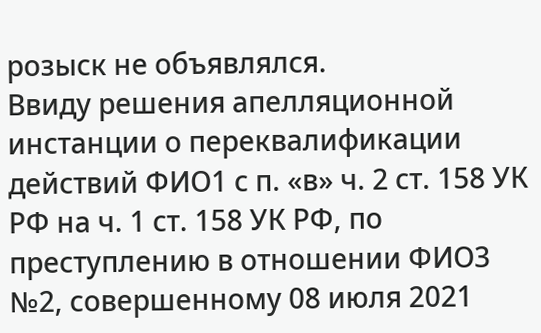розыск не объявлялся.
Ввиду решения апелляционной инстанции о переквалификации действий ФИО1 с п. «в» ч. 2 ст. 158 УК РФ на ч. 1 ст. 158 УК РФ, по преступлению в отношении ФИО3 №2, совершенному 08 июля 2021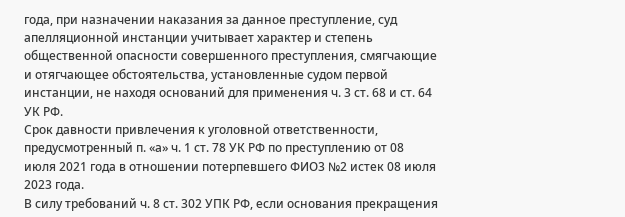года, при назначении наказания за данное преступление, суд апелляционной инстанции учитывает характер и степень общественной опасности совершенного преступления, смягчающие и отягчающее обстоятельства, установленные судом первой инстанции, не находя оснований для применения ч. 3 ст. 68 и ст. 64 УК РФ.
Срок давности привлечения к уголовной ответственности, предусмотренный п. «а» ч. 1 ст. 78 УК РФ по преступлению от 08 июля 2021 года в отношении потерпевшего ФИО3 №2 истек 08 июля 2023 года.
В силу требований ч. 8 ст. 302 УПК РФ, если основания прекращения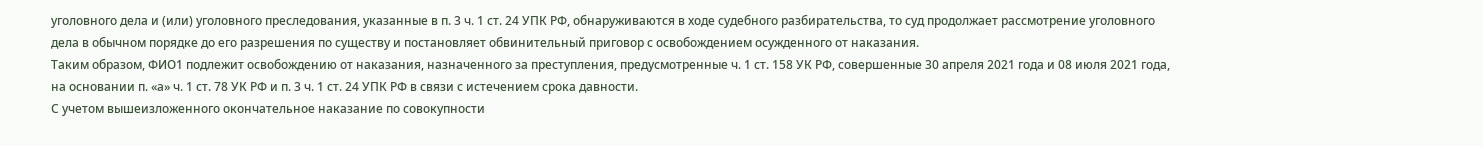уголовного дела и (или) уголовного преследования, указанные в п. 3 ч. 1 ст. 24 УПК РФ, обнаруживаются в ходе судебного разбирательства, то суд продолжает рассмотрение уголовного дела в обычном порядке до его разрешения по существу и постановляет обвинительный приговор с освобождением осужденного от наказания.
Таким образом, ФИО1 подлежит освобождению от наказания, назначенного за преступления, предусмотренные ч. 1 ст. 158 УК РФ, совершенные 30 апреля 2021 года и 08 июля 2021 года, на основании п. «а» ч. 1 ст. 78 УК РФ и п. 3 ч. 1 ст. 24 УПК РФ в связи с истечением срока давности.
С учетом вышеизложенного окончательное наказание по совокупности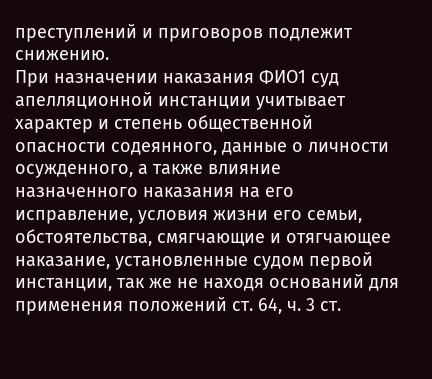преступлений и приговоров подлежит снижению.
При назначении наказания ФИО1 суд апелляционной инстанции учитывает характер и степень общественной опасности содеянного, данные о личности осужденного, а также влияние назначенного наказания на его исправление, условия жизни его семьи, обстоятельства, смягчающие и отягчающее наказание, установленные судом первой инстанции, так же не находя оснований для применения положений ст. 64, ч. 3 ст.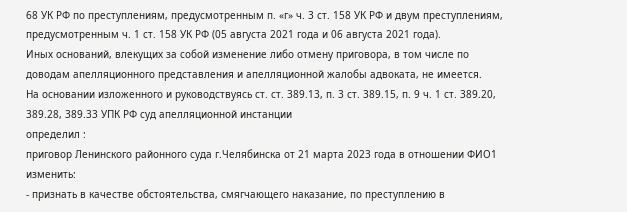68 УК РФ по преступлениям, предусмотренным п. «г» ч. 3 ст. 158 УК РФ и двум преступлениям, предусмотренным ч. 1 ст. 158 УК РФ (05 августа 2021 года и 06 августа 2021 года).
Иных оснований, влекущих за собой изменение либо отмену приговора, в том числе по доводам апелляционного представления и апелляционной жалобы адвоката, не имеется.
На основании изложенного и руководствуясь ст. ст. 389.13, п. 3 ст. 389.15, п. 9 ч. 1 ст. 389.20, 389.28, 389.33 УПК РФ суд апелляционной инстанции
определил :
приговор Ленинского районного суда г.Челябинска от 21 марта 2023 года в отношении ФИО1 изменить:
- признать в качестве обстоятельства, смягчающего наказание, по преступлению в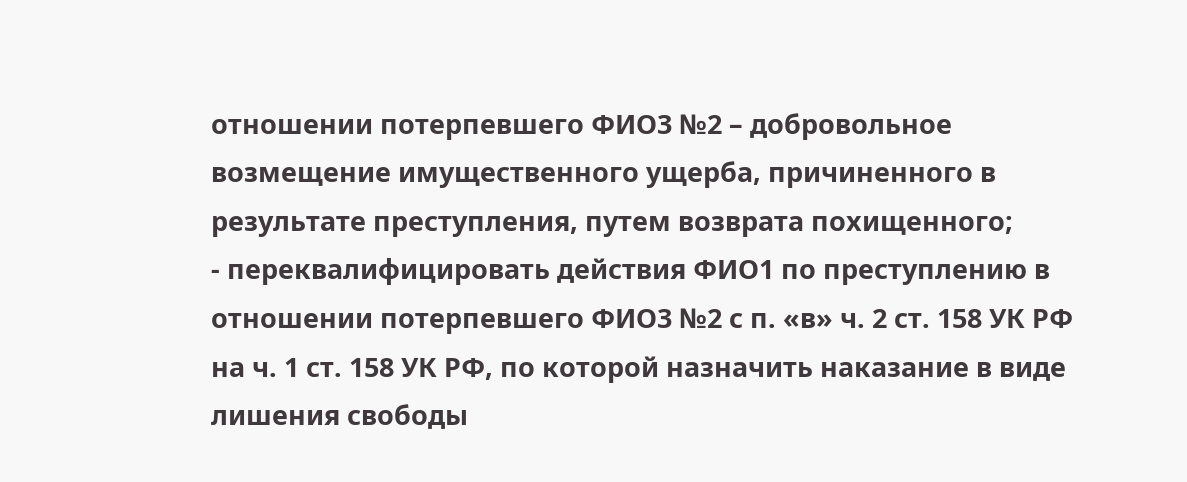отношении потерпевшего ФИО3 №2 – добровольное возмещение имущественного ущерба, причиненного в результате преступления, путем возврата похищенного;
- переквалифицировать действия ФИО1 по преступлению в отношении потерпевшего ФИО3 №2 с п. «в» ч. 2 ст. 158 УК РФ на ч. 1 ст. 158 УК РФ, по которой назначить наказание в виде лишения свободы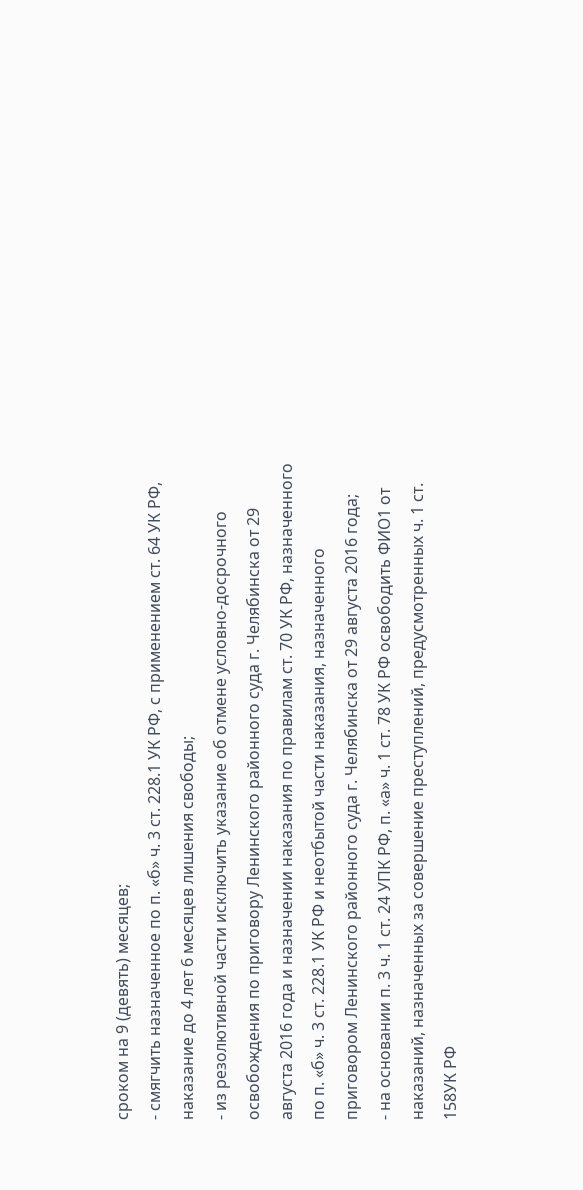сроком на 9 (девять) месяцев;
- смягчить назначенное по п. «б» ч. 3 ст. 228.1 УК РФ, с применением ст. 64 УК РФ, наказание до 4 лет 6 месяцев лишения свободы;
- из резолютивной части исключить указание об отмене условно-досрочного освобождения по приговору Ленинского районного суда г. Челябинска от 29 августа 2016 года и назначении наказания по правилам ст. 70 УК РФ, назначенного по п. «б» ч. 3 ст. 228.1 УК РФ и неотбытой части наказания, назначенного приговором Ленинского районного суда г. Челябинска от 29 августа 2016 года;
- на основании п. 3 ч. 1 ст. 24 УПК РФ, п. «а» ч. 1 ст. 78 УК РФ освободить ФИО1 от наказаний, назначенных за совершение преступлений, предусмотренных ч. 1 ст. 158УК РФ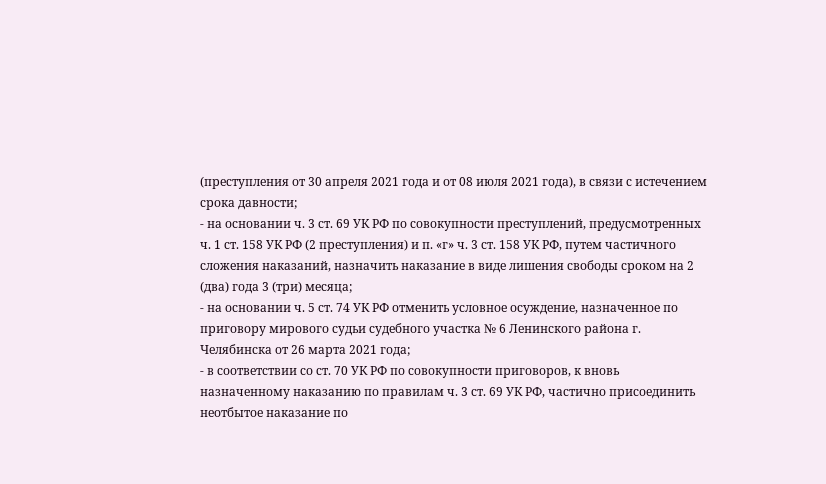(преступления от 30 апреля 2021 года и от 08 июля 2021 года), в связи с истечением срока давности;
- на основании ч. 3 ст. 69 УК РФ по совокупности преступлений, предусмотренных ч. 1 ст. 158 УК РФ (2 преступления) и п. «г» ч. 3 ст. 158 УК РФ, путем частичного сложения наказаний, назначить наказание в виде лишения свободы сроком на 2 (два) года 3 (три) месяца;
- на основании ч. 5 ст. 74 УК РФ отменить условное осуждение, назначенное по приговору мирового судьи судебного участка № 6 Ленинского района г. Челябинска от 26 марта 2021 года;
- в соответствии со ст. 70 УК РФ по совокупности приговоров, к вновь назначенному наказанию по правилам ч. 3 ст. 69 УК РФ, частично присоединить неотбытое наказание по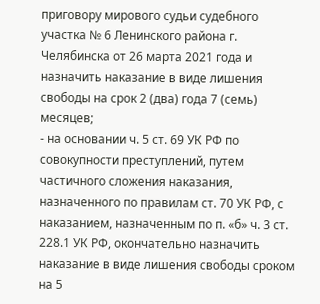приговору мирового судьи судебного участка № 6 Ленинского района г. Челябинска от 26 марта 2021 года и назначить наказание в виде лишения свободы на срок 2 (два) года 7 (семь) месяцев;
- на основании ч. 5 ст. 69 УК РФ по совокупности преступлений, путем частичного сложения наказания, назначенного по правилам ст. 70 УК РФ, с наказанием, назначенным по п. «б» ч. 3 ст. 228.1 УК РФ, окончательно назначить наказание в виде лишения свободы сроком на 5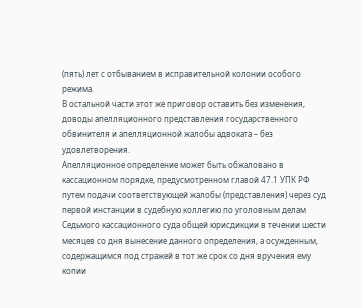(пять) лет с отбыванием в исправительной колонии особого режима.
В остальной части этот же приговор оставить без изменения, доводы апелляционного представления государственного обвинителя и апелляционной жалобы адвоката – без удовлетворения.
Апелляционное определение может быть обжаловано в кассационном порядке, предусмотренном главой 47.1 УПК РФ путем подачи соответствующей жалобы (представления) через суд первой инстанции в судебную коллегию по уголовным делам Седьмого кассационного суда общей юрисдикции в течении шести месяцев со дня вынесение данного определения, а осужденным, содержащимся под стражей в тот же срок со дня вручения ему копии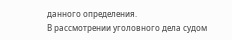данного определения.
В рассмотрении уголовного дела судом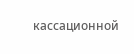кассационной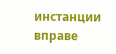инстанции вправе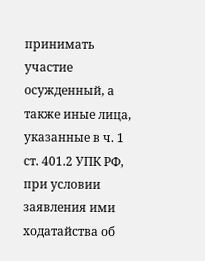принимать участие осужденный, а также иные лица, указанные в ч. 1 ст. 401.2 УПК РФ, при условии заявления ими ходатайства об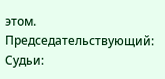этом.
Председательствующий:
Судьи: